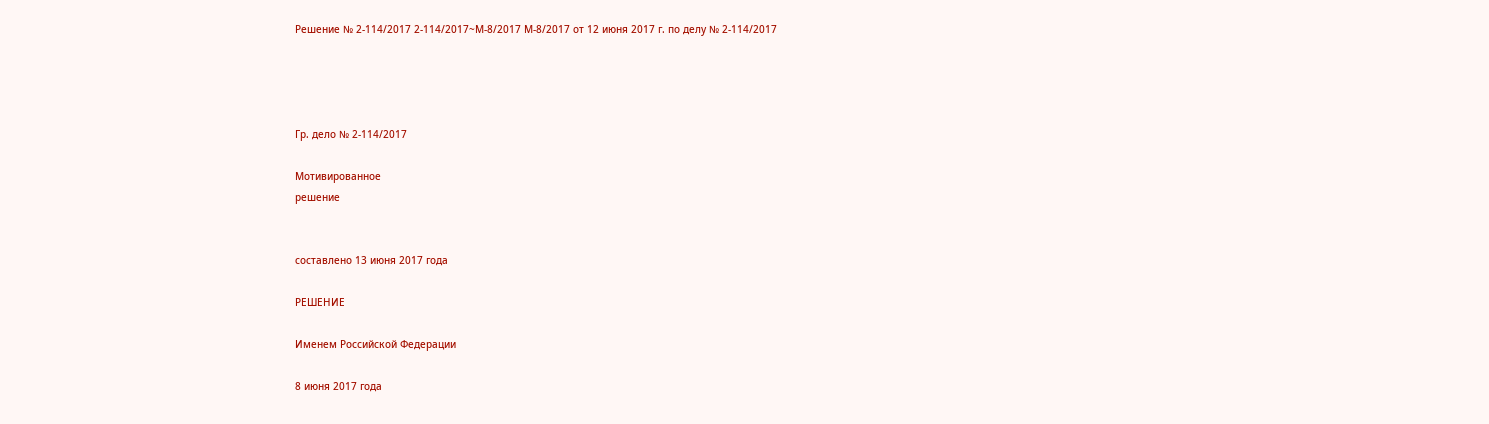Решение № 2-114/2017 2-114/2017~М-8/2017 М-8/2017 от 12 июня 2017 г. по делу № 2-114/2017




Гр. дело № 2-114/2017

Мотивированное
решение


составлено 13 июня 2017 года

РЕШЕНИЕ

Именем Российской Федерации

8 июня 2017 года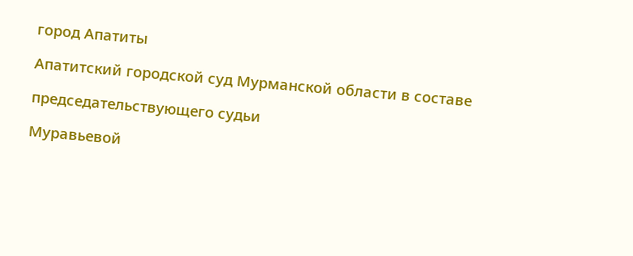город Апатиты

Апатитский городской суд Мурманской области в составе

председательствующего судьи

Муравьевой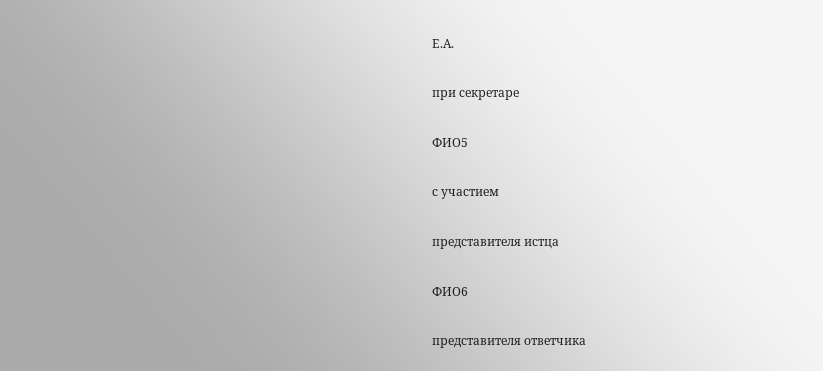Е.А.

при секретаре

ФИО5

с участием

представителя истца

ФИО6

представителя ответчика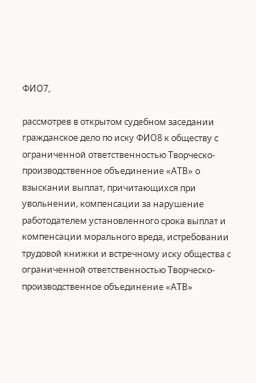ФИО7,

рассмотрев в открытом судебном заседании гражданское дело по иску ФИО8 к обществу с ограниченной ответственностью Творческо-производственное объединение «АТВ» о взыскании выплат, причитающихся при увольнении, компенсации за нарушение работодателем установленного срока выплат и компенсации морального вреда, истребовании трудовой книжки и встречному иску общества с ограниченной ответственностью Творческо-производственное объединение «АТВ»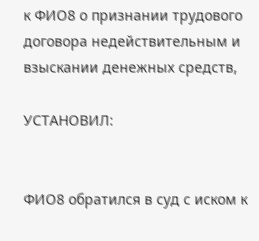к ФИО8 о признании трудового договора недействительным и взыскании денежных средств,

УСТАНОВИЛ:


ФИО8 обратился в суд с иском к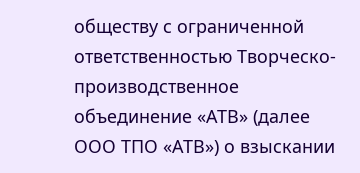обществу с ограниченной ответственностью Творческо-производственное объединение «АТВ» (далее ООО ТПО «АТВ») о взыскании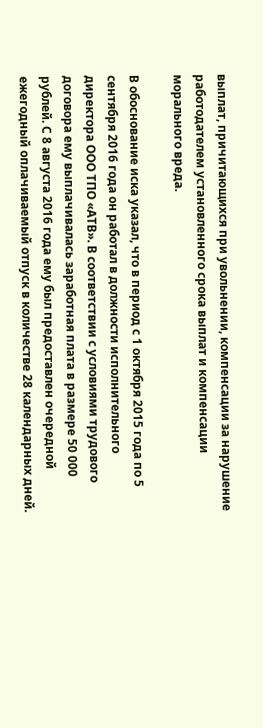выплат, причитающихся при увольнении, компенсации за нарушение работодателем установленного срока выплат и компенсации морального вреда.

В обоснование иска указал, что в период с 1 октября 2015 года по 5 сентября 2016 года он работал в должности исполнительного директора ООО ТПО «АТВ». В соответствии с условиями трудового договора ему выплачивалась заработная плата в размере 50 000 рублей. С 8 августа 2016 года ему был предоставлен очередной ежегодный оплачиваемый отпуск в количестве 28 календарных дней.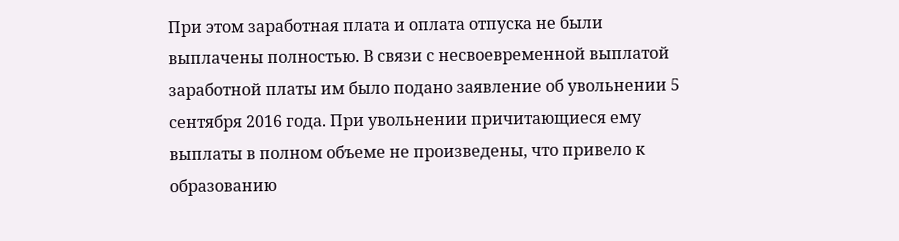При этом заработная плата и оплата отпуска не были выплачены полностью. В связи с несвоевременной выплатой заработной платы им было подано заявление об увольнении 5 сентября 2016 года. При увольнении причитающиеся ему выплаты в полном объеме не произведены, что привело к образованию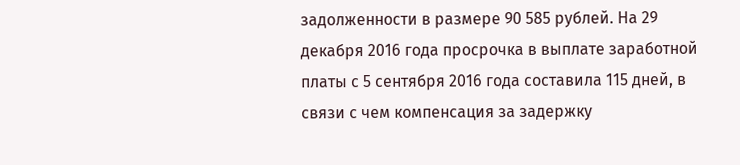задолженности в размере 90 585 рублей. На 29 декабря 2016 года просрочка в выплате заработной платы с 5 сентября 2016 года составила 115 дней, в связи с чем компенсация за задержку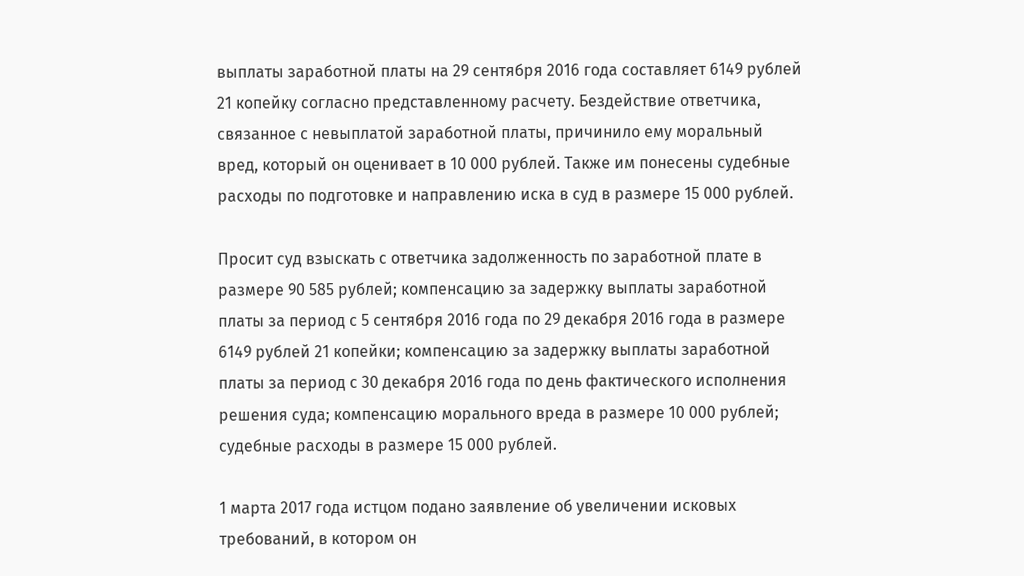выплаты заработной платы на 29 сентября 2016 года составляет 6149 рублей 21 копейку согласно представленному расчету. Бездействие ответчика, связанное с невыплатой заработной платы, причинило ему моральный вред, который он оценивает в 10 000 рублей. Также им понесены судебные расходы по подготовке и направлению иска в суд в размере 15 000 рублей.

Просит суд взыскать с ответчика задолженность по заработной плате в размере 90 585 рублей; компенсацию за задержку выплаты заработной платы за период с 5 сентября 2016 года по 29 декабря 2016 года в размере 6149 рублей 21 копейки; компенсацию за задержку выплаты заработной платы за период с 30 декабря 2016 года по день фактического исполнения решения суда; компенсацию морального вреда в размере 10 000 рублей; судебные расходы в размере 15 000 рублей.

1 марта 2017 года истцом подано заявление об увеличении исковых требований, в котором он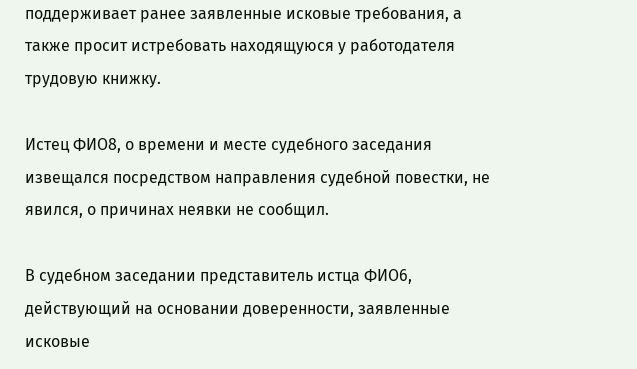поддерживает ранее заявленные исковые требования, а также просит истребовать находящуюся у работодателя трудовую книжку.

Истец ФИО8, о времени и месте судебного заседания извещался посредством направления судебной повестки, не явился, о причинах неявки не сообщил.

В судебном заседании представитель истца ФИО6, действующий на основании доверенности, заявленные исковые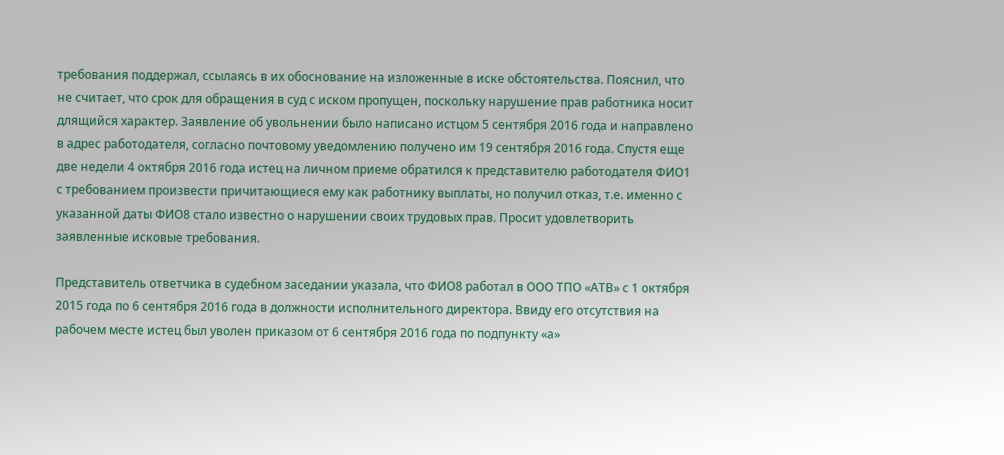требования поддержал, ссылаясь в их обоснование на изложенные в иске обстоятельства. Пояснил, что не считает, что срок для обращения в суд с иском пропущен, поскольку нарушение прав работника носит длящийся характер. Заявление об увольнении было написано истцом 5 сентября 2016 года и направлено в адрес работодателя, согласно почтовому уведомлению получено им 19 сентября 2016 года. Спустя еще две недели 4 октября 2016 года истец на личном приеме обратился к представителю работодателя ФИО1 с требованием произвести причитающиеся ему как работнику выплаты, но получил отказ, т.е. именно с указанной даты ФИО8 стало известно о нарушении своих трудовых прав. Просит удовлетворить заявленные исковые требования.

Представитель ответчика в судебном заседании указала, что ФИО8 работал в ООО ТПО «АТВ» с 1 октября 2015 года по 6 сентября 2016 года в должности исполнительного директора. Ввиду его отсутствия на рабочем месте истец был уволен приказом от 6 сентября 2016 года по подпункту «а»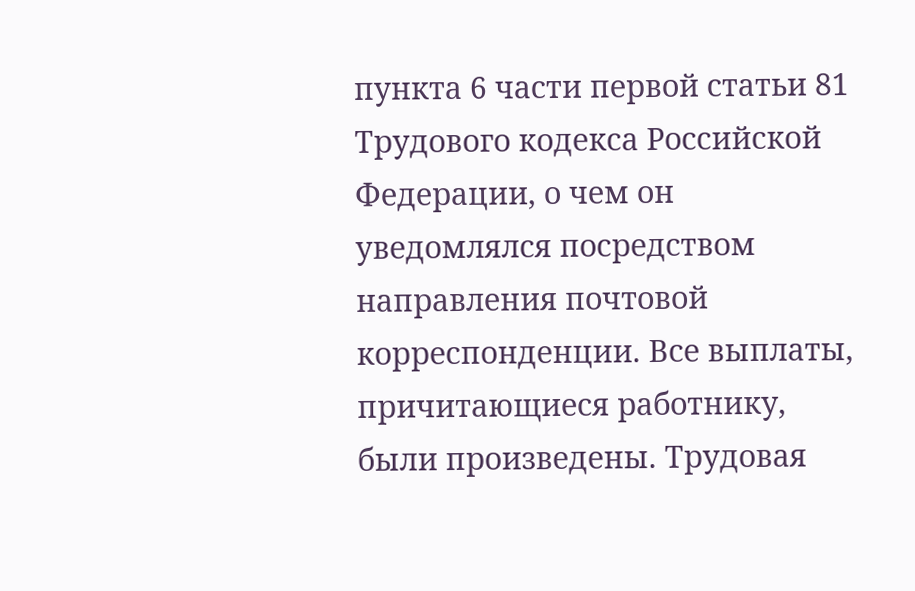пункта 6 части первой статьи 81 Трудового кодекса Российской Федерации, о чем он уведомлялся посредством направления почтовой корреспонденции. Все выплаты, причитающиеся работнику, были произведены. Трудовая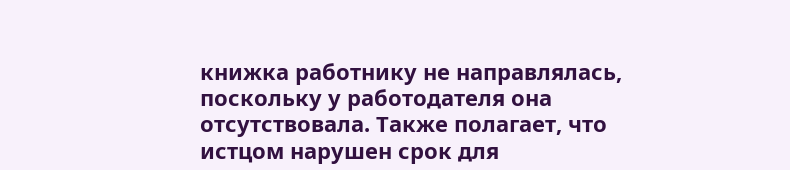книжка работнику не направлялась, поскольку у работодателя она отсутствовала. Также полагает, что истцом нарушен срок для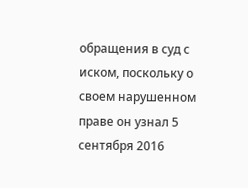обращения в суд с иском, поскольку о своем нарушенном праве он узнал 5 сентября 2016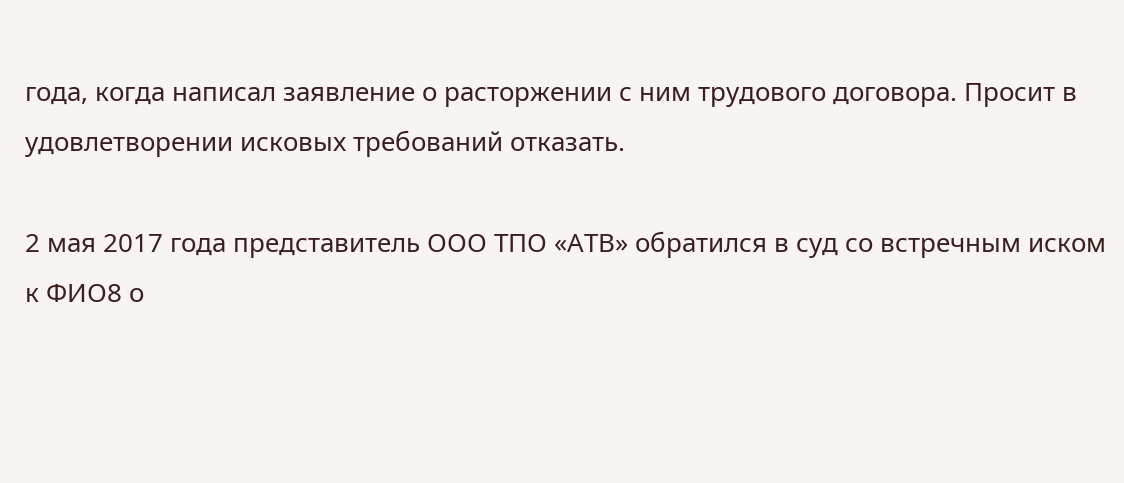года, когда написал заявление о расторжении с ним трудового договора. Просит в удовлетворении исковых требований отказать.

2 мая 2017 года представитель ООО ТПО «АТВ» обратился в суд со встречным иском к ФИО8 о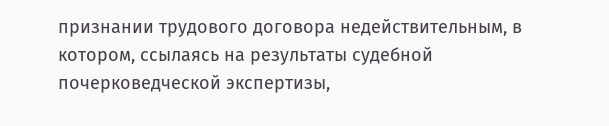признании трудового договора недействительным, в котором, ссылаясь на результаты судебной почерковедческой экспертизы,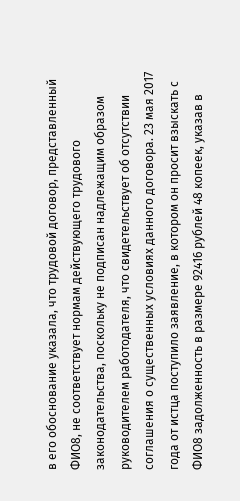в его обоснование указала, что трудовой договор, представленный ФИО8, не соответствует нормам действующего трудового законодательства, поскольку не подписан надлежащим образом руководителем работодателя, что свидетельствует об отсутствии соглашения о существенных условиях данного договора. 23 мая 2017 года от истца поступило заявление, в котором он просит взыскать с ФИО8 задолженность в размере 92416 рублей 48 копеек, указав в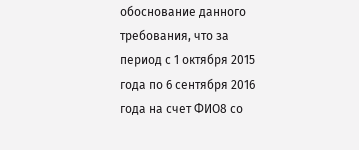обоснование данного требования, что за период с 1 октября 2015 года по 6 сентября 2016 года на счет ФИО8 со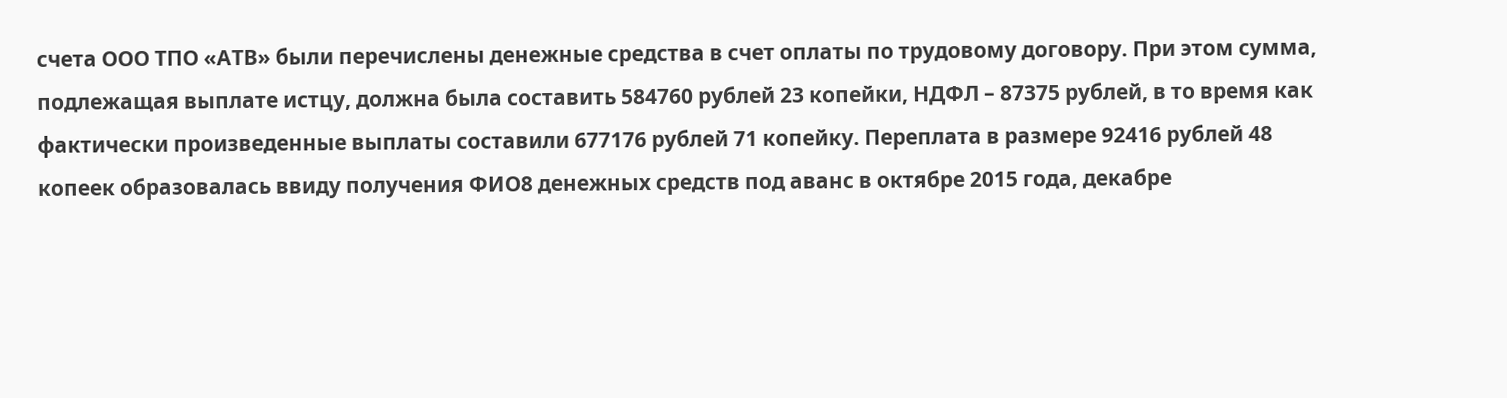счета ООО ТПО «АТВ» были перечислены денежные средства в счет оплаты по трудовому договору. При этом сумма, подлежащая выплате истцу, должна была составить 584760 рублей 23 копейки, НДФЛ – 87375 рублей, в то время как фактически произведенные выплаты составили 677176 рублей 71 копейку. Переплата в размере 92416 рублей 48 копеек образовалась ввиду получения ФИО8 денежных средств под аванс в октябре 2015 года, декабре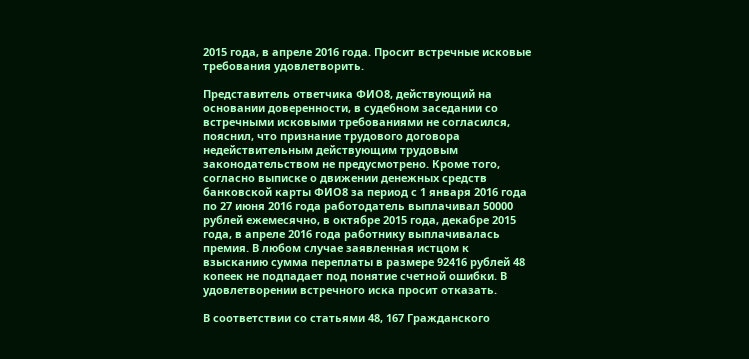2015 года, в апреле 2016 года. Просит встречные исковые требования удовлетворить.

Представитель ответчика ФИО8, действующий на основании доверенности, в судебном заседании со встречными исковыми требованиями не согласился, пояснил, что признание трудового договора недействительным действующим трудовым законодательством не предусмотрено. Кроме того, согласно выписке о движении денежных средств банковской карты ФИО8 за период с 1 января 2016 года по 27 июня 2016 года работодатель выплачивал 50000 рублей ежемесячно, в октябре 2015 года, декабре 2015 года, в апреле 2016 года работнику выплачивалась премия. В любом случае заявленная истцом к взысканию сумма переплаты в размере 92416 рублей 48 копеек не подпадает под понятие счетной ошибки. В удовлетворении встречного иска просит отказать.

В соответствии со статьями 48, 167 Гражданского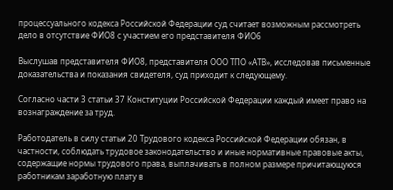процессуального кодекса Российской Федерации суд считает возможным рассмотреть дело в отсутствие ФИО8 с участием его представителя ФИО6

Выслушав представителя ФИО8, представителя ООО ТПО «АТВ», исследовав письменные доказательства и показания свидетеля, суд приходит к следующему.

Согласно части 3 статьи 37 Конституции Российской Федерации каждый имеет право на вознаграждение за труд.

Работодатель в силу статьи 20 Трудового кодекса Российской Федерации обязан, в частности, соблюдать трудовое законодательство и иные нормативные правовые акты, содержащие нормы трудового права, выплачивать в полном размере причитающуюся работникам заработную плату в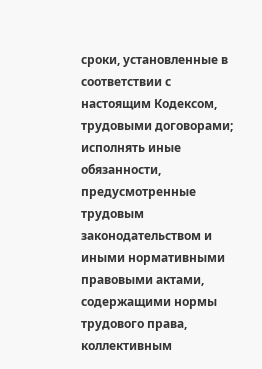сроки, установленные в соответствии с настоящим Кодексом, трудовыми договорами; исполнять иные обязанности, предусмотренные трудовым законодательством и иными нормативными правовыми актами, содержащими нормы трудового права, коллективным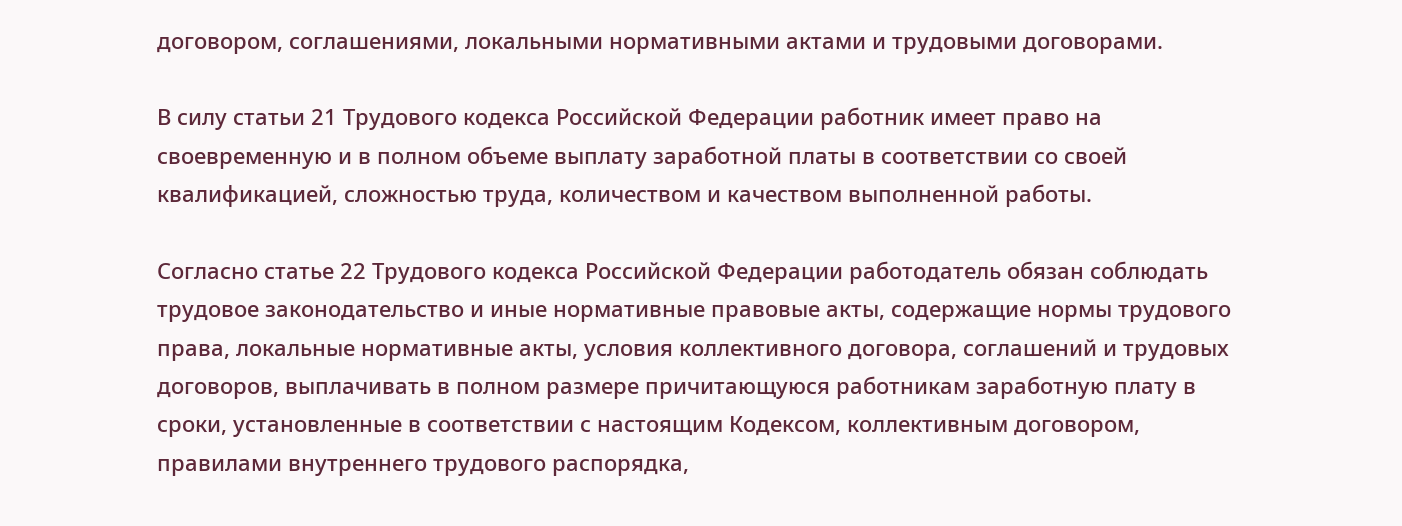договором, соглашениями, локальными нормативными актами и трудовыми договорами.

В силу статьи 21 Трудового кодекса Российской Федерации работник имеет право на своевременную и в полном объеме выплату заработной платы в соответствии со своей квалификацией, сложностью труда, количеством и качеством выполненной работы.

Согласно статье 22 Трудового кодекса Российской Федерации работодатель обязан соблюдать трудовое законодательство и иные нормативные правовые акты, содержащие нормы трудового права, локальные нормативные акты, условия коллективного договора, соглашений и трудовых договоров, выплачивать в полном размере причитающуюся работникам заработную плату в сроки, установленные в соответствии с настоящим Кодексом, коллективным договором, правилами внутреннего трудового распорядка,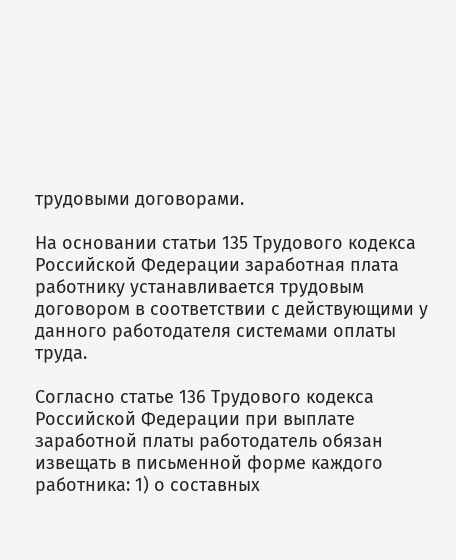трудовыми договорами.

На основании статьи 135 Трудового кодекса Российской Федерации заработная плата работнику устанавливается трудовым договором в соответствии с действующими у данного работодателя системами оплаты труда.

Согласно статье 136 Трудового кодекса Российской Федерации при выплате заработной платы работодатель обязан извещать в письменной форме каждого работника: 1) о составных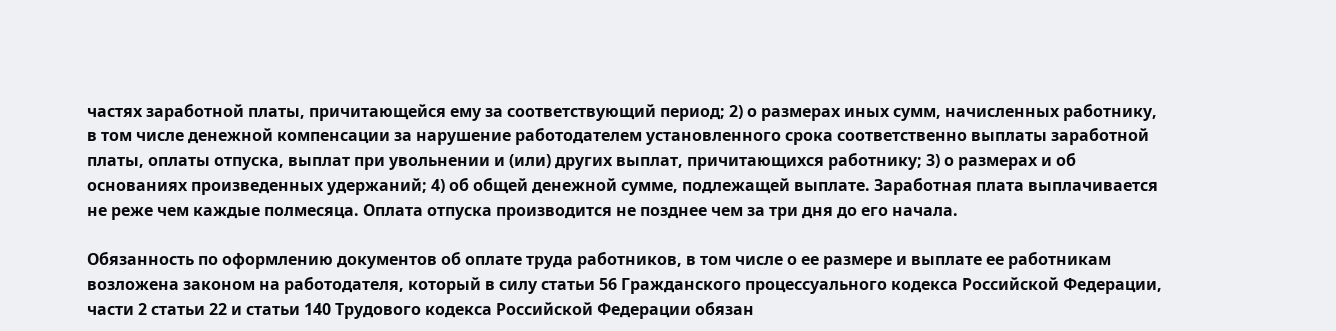частях заработной платы, причитающейся ему за соответствующий период; 2) о размерах иных сумм, начисленных работнику, в том числе денежной компенсации за нарушение работодателем установленного срока соответственно выплаты заработной платы, оплаты отпуска, выплат при увольнении и (или) других выплат, причитающихся работнику; 3) о размерах и об основаниях произведенных удержаний; 4) об общей денежной сумме, подлежащей выплате. Заработная плата выплачивается не реже чем каждые полмесяца. Оплата отпуска производится не позднее чем за три дня до его начала.

Обязанность по оформлению документов об оплате труда работников, в том числе о ее размере и выплате ее работникам возложена законом на работодателя, который в силу статьи 56 Гражданского процессуального кодекса Российской Федерации, части 2 статьи 22 и статьи 140 Трудового кодекса Российской Федерации обязан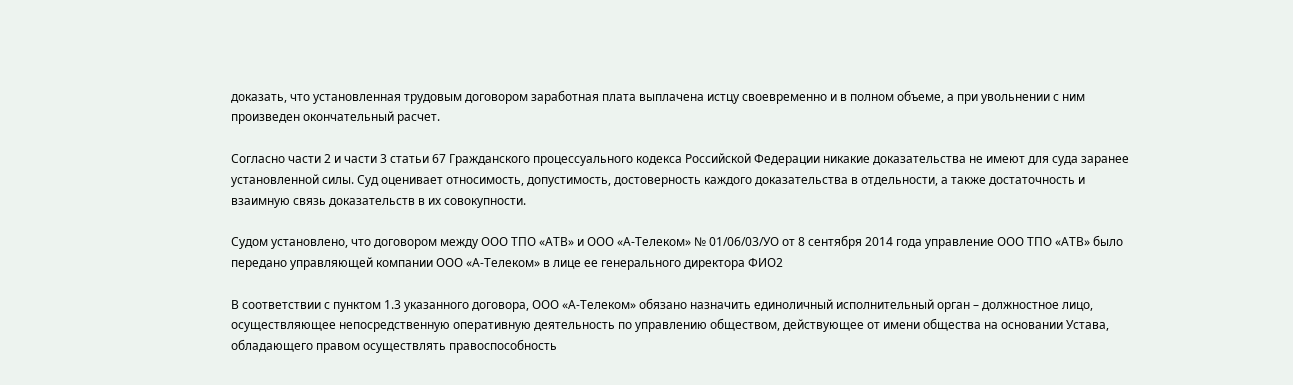доказать, что установленная трудовым договором заработная плата выплачена истцу своевременно и в полном объеме, а при увольнении с ним произведен окончательный расчет.

Согласно части 2 и части 3 статьи 67 Гражданского процессуального кодекса Российской Федерации никакие доказательства не имеют для суда заранее установленной силы. Суд оценивает относимость, допустимость, достоверность каждого доказательства в отдельности, а также достаточность и взаимную связь доказательств в их совокупности.

Судом установлено, что договором между ООО ТПО «АТВ» и ООО «А-Телеком» № 01/06/03/УО от 8 сентября 2014 года управление ООО ТПО «АТВ» было передано управляющей компании ООО «А-Телеком» в лице ее генерального директора ФИО2

В соответствии с пунктом 1.3 указанного договора, ООО «А-Телеком» обязано назначить единоличный исполнительный орган – должностное лицо, осуществляющее непосредственную оперативную деятельность по управлению обществом, действующее от имени общества на основании Устава, обладающего правом осуществлять правоспособность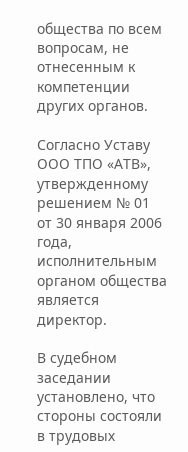общества по всем вопросам, не отнесенным к компетенции других органов.

Согласно Уставу ООО ТПО «АТВ», утвержденному решением № 01 от 30 января 2006 года, исполнительным органом общества является директор.

В судебном заседании установлено, что стороны состояли в трудовых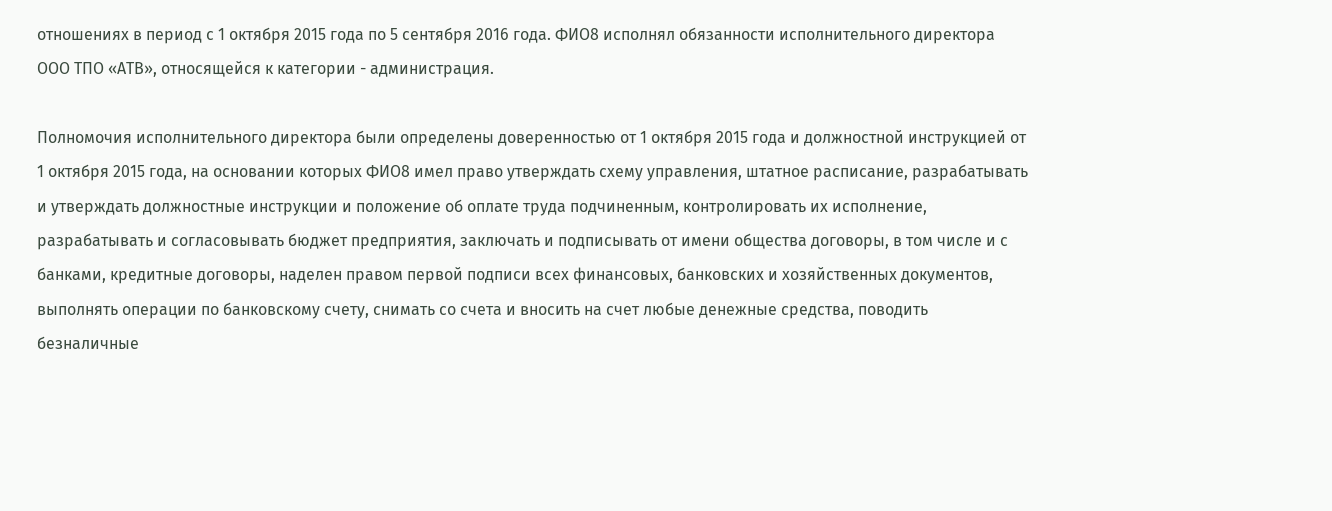отношениях в период с 1 октября 2015 года по 5 сентября 2016 года. ФИО8 исполнял обязанности исполнительного директора ООО ТПО «АТВ», относящейся к категории - администрация.

Полномочия исполнительного директора были определены доверенностью от 1 октября 2015 года и должностной инструкцией от 1 октября 2015 года, на основании которых ФИО8 имел право утверждать схему управления, штатное расписание, разрабатывать и утверждать должностные инструкции и положение об оплате труда подчиненным, контролировать их исполнение, разрабатывать и согласовывать бюджет предприятия, заключать и подписывать от имени общества договоры, в том числе и с банками, кредитные договоры, наделен правом первой подписи всех финансовых, банковских и хозяйственных документов, выполнять операции по банковскому счету, снимать со счета и вносить на счет любые денежные средства, поводить безналичные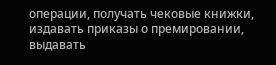операции, получать чековые книжки, издавать приказы о премировании, выдавать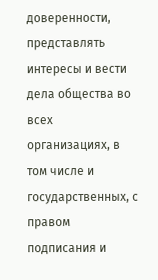доверенности, представлять интересы и вести дела общества во всех организациях, в том числе и государственных, с правом подписания и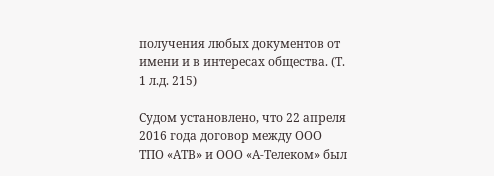получения любых документов от имени и в интересах общества. (Т. 1 л.д. 215)

Судом установлено, что 22 апреля 2016 года договор между ООО ТПО «АТВ» и ООО «А-Телеком» был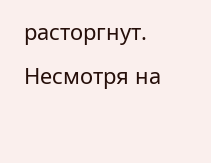расторгнут. Несмотря на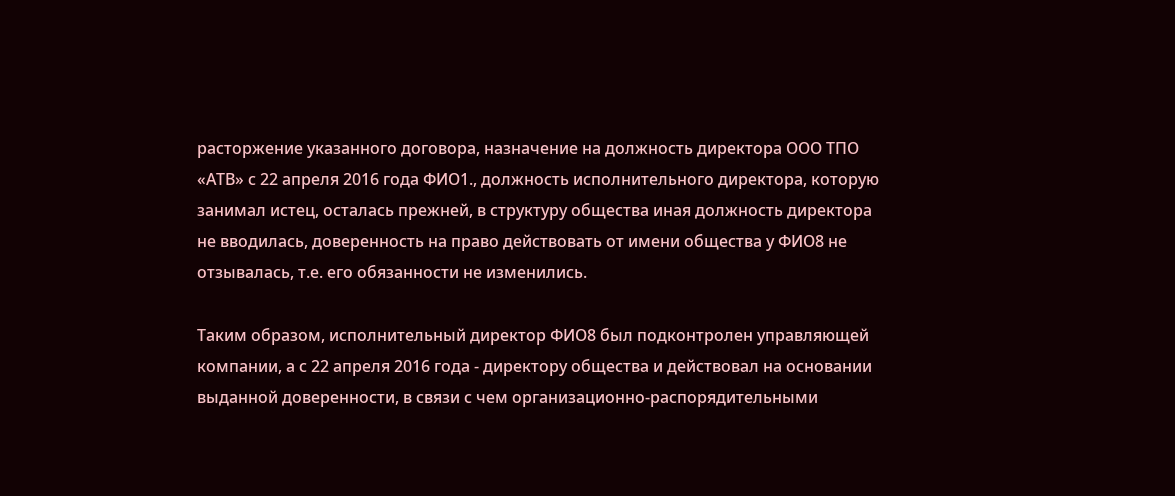расторжение указанного договора, назначение на должность директора ООО ТПО «АТВ» с 22 апреля 2016 года ФИО1., должность исполнительного директора, которую занимал истец, осталась прежней, в структуру общества иная должность директора не вводилась, доверенность на право действовать от имени общества у ФИО8 не отзывалась, т.е. его обязанности не изменились.

Таким образом, исполнительный директор ФИО8 был подконтролен управляющей компании, а с 22 апреля 2016 года - директору общества и действовал на основании выданной доверенности, в связи с чем организационно-распорядительными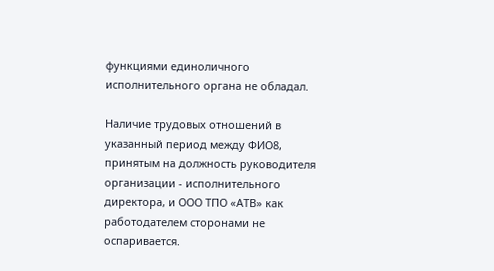функциями единоличного исполнительного органа не обладал.

Наличие трудовых отношений в указанный период между ФИО8, принятым на должность руководителя организации - исполнительного директора, и ООО ТПО «АТВ» как работодателем сторонами не оспаривается.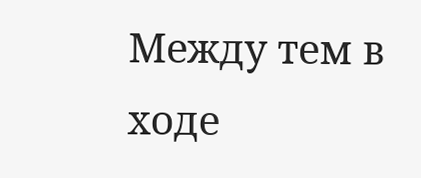Между тем в ходе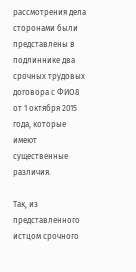рассмотрения дела сторонами были представлены в подлиннике два срочных трудовых договора с ФИО8 от 1 октября 2015 года, которые имеют существенные различия.

Так, из представленного истцом срочного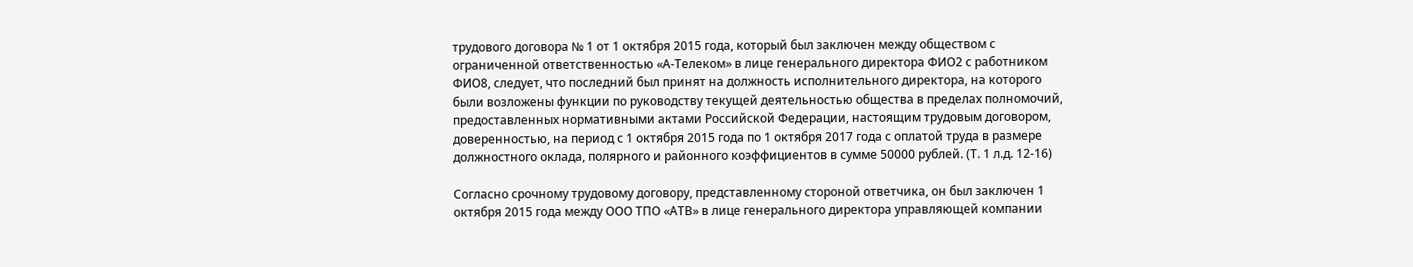трудового договора № 1 от 1 октября 2015 года, который был заключен между обществом с ограниченной ответственностью «А-Телеком» в лице генерального директора ФИО2 с работником ФИО8, следует, что последний был принят на должность исполнительного директора, на которого были возложены функции по руководству текущей деятельностью общества в пределах полномочий, предоставленных нормативными актами Российской Федерации, настоящим трудовым договором, доверенностью, на период с 1 октября 2015 года по 1 октября 2017 года с оплатой труда в размере должностного оклада, полярного и районного коэффициентов в сумме 50000 рублей. (Т. 1 л.д. 12-16)

Согласно срочному трудовому договору, представленному стороной ответчика, он был заключен 1 октября 2015 года между ООО ТПО «АТВ» в лице генерального директора управляющей компании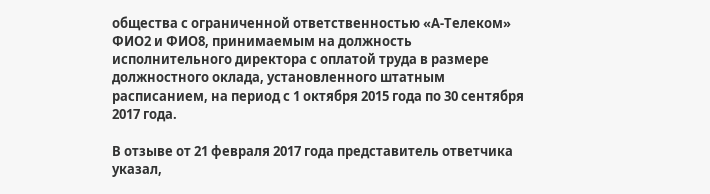общества с ограниченной ответственностью «А-Телеком» ФИО2 и ФИО8, принимаемым на должность исполнительного директора с оплатой труда в размере должностного оклада, установленного штатным расписанием, на период с 1 октября 2015 года по 30 сентября 2017 года.

В отзыве от 21 февраля 2017 года представитель ответчика указал,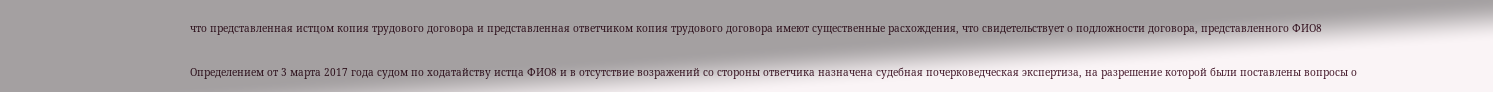что представленная истцом копия трудового договора и представленная ответчиком копия трудового договора имеют существенные расхождения, что свидетельствует о подложности договора, представленного ФИО8

Определением от 3 марта 2017 года судом по ходатайству истца ФИО8 и в отсутствие возражений со стороны ответчика назначена судебная почерковедческая экспертиза, на разрешение которой были поставлены вопросы о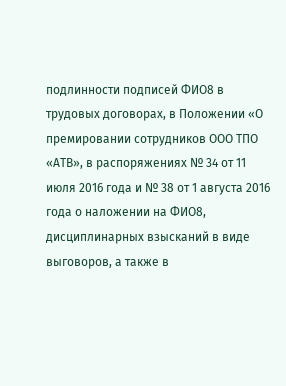подлинности подписей ФИО8 в трудовых договорах, в Положении «О премировании сотрудников ООО ТПО «АТВ», в распоряжениях № 34 от 11 июля 2016 года и № 38 от 1 августа 2016 года о наложении на ФИО8, дисциплинарных взысканий в виде выговоров, а также в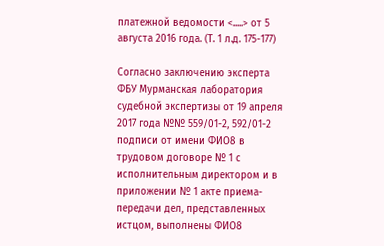платежной ведомости <.....> от 5 августа 2016 года. (Т. 1 л.д. 175-177)

Согласно заключению эксперта ФБУ Мурманская лаборатория судебной экспертизы от 19 апреля 2017 года №№ 559/01-2, 592/01-2 подписи от имени ФИО8 в трудовом договоре № 1 с исполнительным директором и в приложении № 1 акте приема-передачи дел, представленных истцом, выполнены ФИО8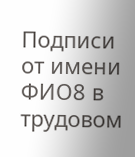Подписи от имени ФИО8 в трудовом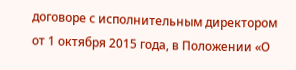договоре с исполнительным директором от 1 октября 2015 года, в Положении «О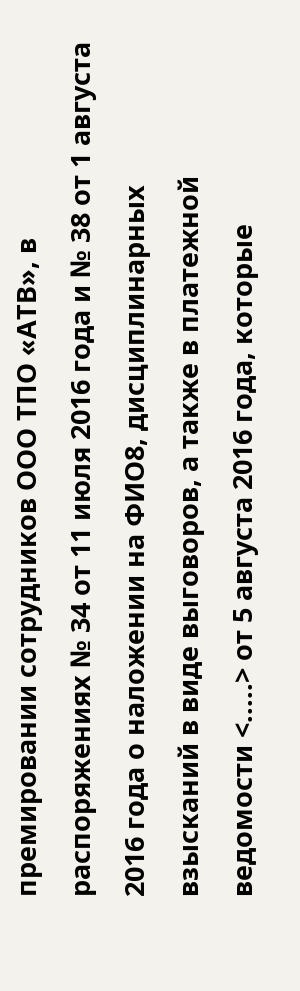премировании сотрудников ООО ТПО «АТВ», в распоряжениях № 34 от 11 июля 2016 года и № 38 от 1 августа 2016 года о наложении на ФИО8, дисциплинарных взысканий в виде выговоров, а также в платежной ведомости <.....> от 5 августа 2016 года, которые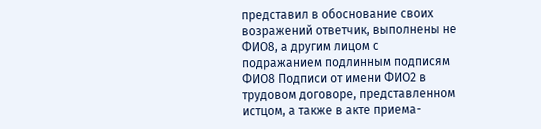представил в обоснование своих возражений ответчик, выполнены не ФИО8, а другим лицом с подражанием подлинным подписям ФИО8 Подписи от имени ФИО2 в трудовом договоре, представленном истцом, а также в акте приема-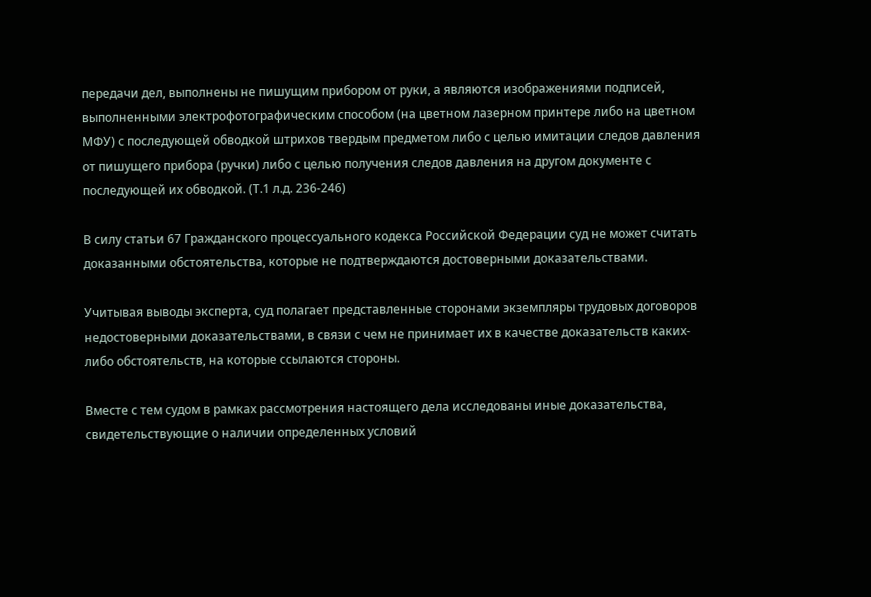передачи дел, выполнены не пишущим прибором от руки, а являются изображениями подписей, выполненными электрофотографическим способом (на цветном лазерном принтере либо на цветном МФУ) с последующей обводкой штрихов твердым предметом либо с целью имитации следов давления от пишущего прибора (ручки) либо с целью получения следов давления на другом документе с последующей их обводкой. (Т.1 л.д. 236-246)

В силу статьи 67 Гражданского процессуального кодекса Российской Федерации суд не может считать доказанными обстоятельства, которые не подтверждаются достоверными доказательствами.

Учитывая выводы эксперта, суд полагает представленные сторонами экземпляры трудовых договоров недостоверными доказательствами, в связи с чем не принимает их в качестве доказательств каких-либо обстоятельств, на которые ссылаются стороны.

Вместе с тем судом в рамках рассмотрения настоящего дела исследованы иные доказательства, свидетельствующие о наличии определенных условий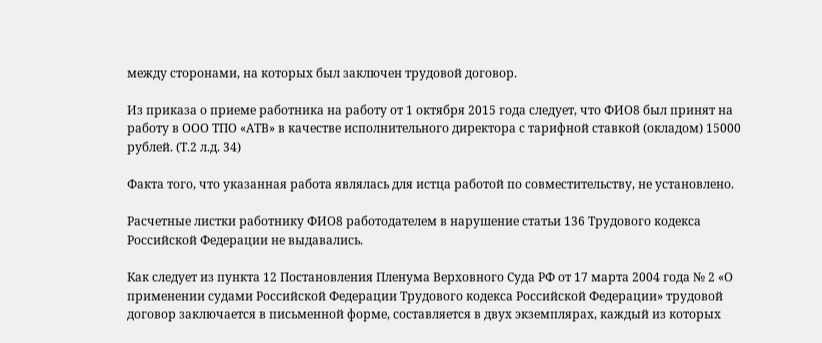между сторонами, на которых был заключен трудовой договор.

Из приказа о приеме работника на работу от 1 октября 2015 года следует, что ФИО8 был принят на работу в ООО ТПО «АТВ» в качестве исполнительного директора с тарифной ставкой (окладом) 15000 рублей. (Т.2 л.д. 34)

Факта того, что указанная работа являлась для истца работой по совместительству, не установлено.

Расчетные листки работнику ФИО8 работодателем в нарушение статьи 136 Трудового кодекса Российской Федерации не выдавались.

Как следует из пункта 12 Постановления Пленума Верховного Суда РФ от 17 марта 2004 года № 2 «О применении судами Российской Федерации Трудового кодекса Российской Федерации» трудовой договор заключается в письменной форме, составляется в двух экземплярах, каждый из которых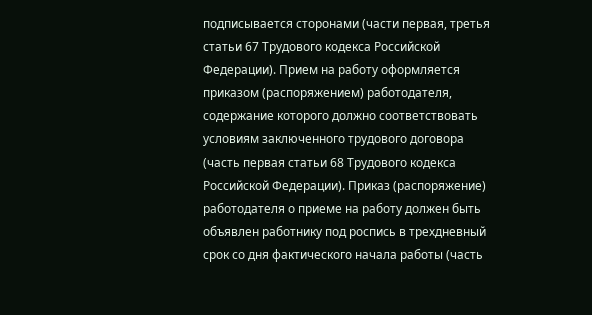подписывается сторонами (части первая, третья статьи 67 Трудового кодекса Российской Федерации). Прием на работу оформляется приказом (распоряжением) работодателя, содержание которого должно соответствовать условиям заключенного трудового договора (часть первая статьи 68 Трудового кодекса Российской Федерации). Приказ (распоряжение) работодателя о приеме на работу должен быть объявлен работнику под роспись в трехдневный срок со дня фактического начала работы (часть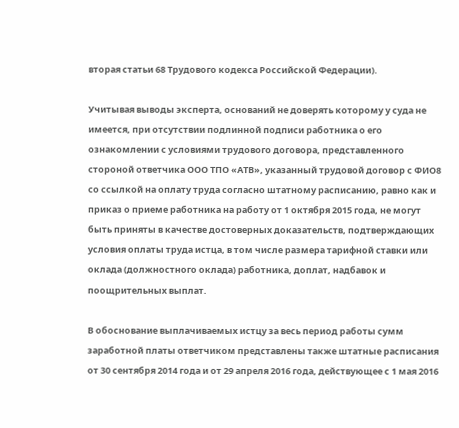вторая статьи 68 Трудового кодекса Российской Федерации).

Учитывая выводы эксперта, оснований не доверять которому у суда не имеется, при отсутствии подлинной подписи работника о его ознакомлении с условиями трудового договора, представленного стороной ответчика ООО ТПО «АТВ», указанный трудовой договор с ФИО8 со ссылкой на оплату труда согласно штатному расписанию, равно как и приказ о приеме работника на работу от 1 октября 2015 года, не могут быть приняты в качестве достоверных доказательств, подтверждающих условия оплаты труда истца, в том числе размера тарифной ставки или оклада (должностного оклада) работника, доплат, надбавок и поощрительных выплат.

В обоснование выплачиваемых истцу за весь период работы сумм заработной платы ответчиком представлены также штатные расписания от 30 сентября 2014 года и от 29 апреля 2016 года, действующее с 1 мая 2016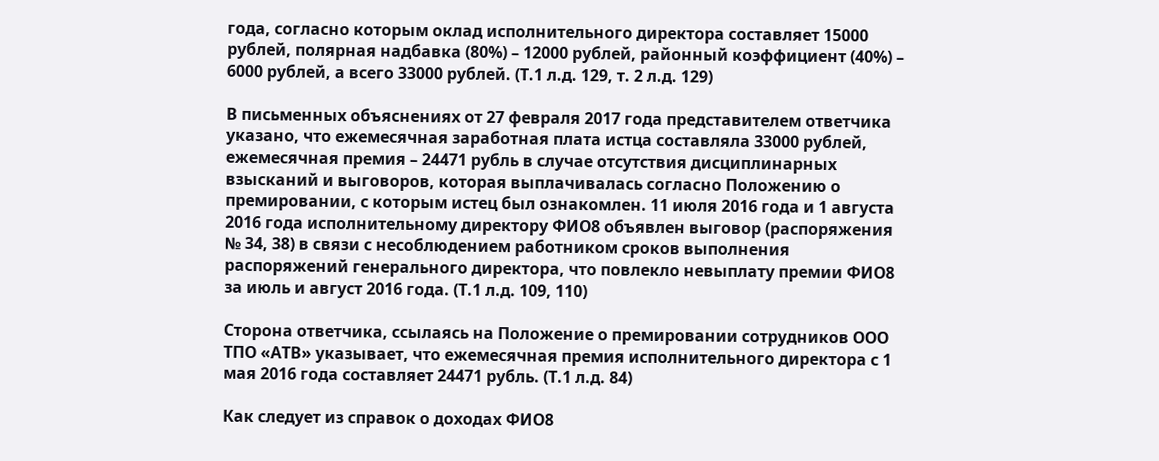года, согласно которым оклад исполнительного директора составляет 15000 рублей, полярная надбавка (80%) – 12000 рублей, районный коэффициент (40%) – 6000 рублей, а всего 33000 рублей. (Т.1 л.д. 129, т. 2 л.д. 129)

В письменных объяснениях от 27 февраля 2017 года представителем ответчика указано, что ежемесячная заработная плата истца составляла 33000 рублей, ежемесячная премия – 24471 рубль в случае отсутствия дисциплинарных взысканий и выговоров, которая выплачивалась согласно Положению о премировании, с которым истец был ознакомлен. 11 июля 2016 года и 1 августа 2016 года исполнительному директору ФИО8 объявлен выговор (распоряжения № 34, 38) в связи с несоблюдением работником сроков выполнения распоряжений генерального директора, что повлекло невыплату премии ФИО8 за июль и август 2016 года. (Т.1 л.д. 109, 110)

Сторона ответчика, ссылаясь на Положение о премировании сотрудников ООО ТПО «АТВ» указывает, что ежемесячная премия исполнительного директора с 1 мая 2016 года составляет 24471 рубль. (Т.1 л.д. 84)

Как следует из справок о доходах ФИО8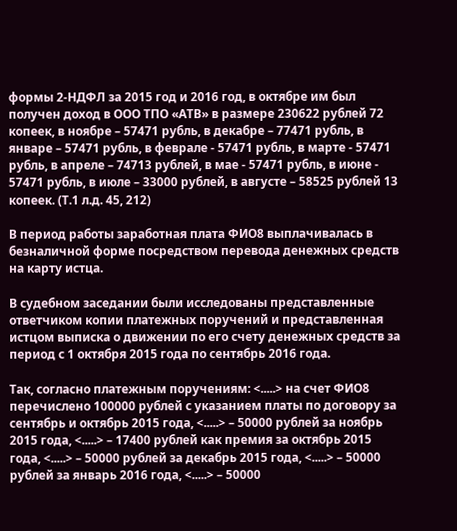формы 2-НДФЛ за 2015 год и 2016 год, в октябре им был получен доход в ООО ТПО «АТВ» в размере 230622 рублей 72 копеек, в ноябре – 57471 рубль, в декабре – 77471 рубль, в январе – 57471 рубль, в феврале - 57471 рубль, в марте - 57471 рубль, в апреле – 74713 рублей, в мае - 57471 рубль, в июне - 57471 рубль, в июле – 33000 рублей, в августе – 58525 рублей 13 копеек. (Т.1 л.д. 45, 212)

В период работы заработная плата ФИО8 выплачивалась в безналичной форме посредством перевода денежных средств на карту истца.

В судебном заседании были исследованы представленные ответчиком копии платежных поручений и представленная истцом выписка о движении по его счету денежных средств за период с 1 октября 2015 года по сентябрь 2016 года.

Так, согласно платежным поручениям: <.....> на счет ФИО8 перечислено 100000 рублей с указанием платы по договору за сентябрь и октябрь 2015 года, <.....> – 50000 рублей за ноябрь 2015 года, <.....> – 17400 рублей как премия за октябрь 2015 года, <.....> – 50000 рублей за декабрь 2015 года, <.....> – 50000 рублей за январь 2016 года, <.....> – 50000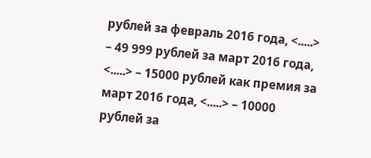рублей за февраль 2016 года, <.....> – 49 999 рублей за март 2016 года, <.....> – 15000 рублей как премия за март 2016 года, <.....> – 10000 рублей за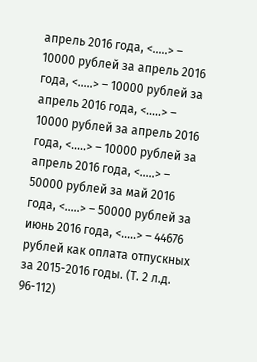апрель 2016 года, <.....> – 10000 рублей за апрель 2016 года, <.....> – 10000 рублей за апрель 2016 года, <.....> – 10000 рублей за апрель 2016 года, <.....> – 10000 рублей за апрель 2016 года, <.....> – 50000 рублей за май 2016 года, <.....> – 50000 рублей за июнь 2016 года, <.....> – 44676 рублей как оплата отпускных за 2015-2016 годы. (Т. 2 л.д. 96-112)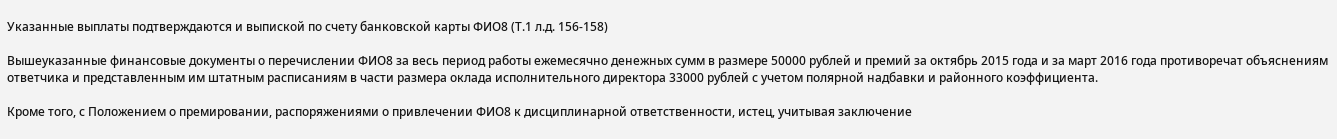Указанные выплаты подтверждаются и выпиской по счету банковской карты ФИО8 (Т.1 л.д. 156-158)

Вышеуказанные финансовые документы о перечислении ФИО8 за весь период работы ежемесячно денежных сумм в размере 50000 рублей и премий за октябрь 2015 года и за март 2016 года противоречат объяснениям ответчика и представленным им штатным расписаниям в части размера оклада исполнительного директора 33000 рублей с учетом полярной надбавки и районного коэффициента.

Кроме того, с Положением о премировании, распоряжениями о привлечении ФИО8 к дисциплинарной ответственности, истец, учитывая заключение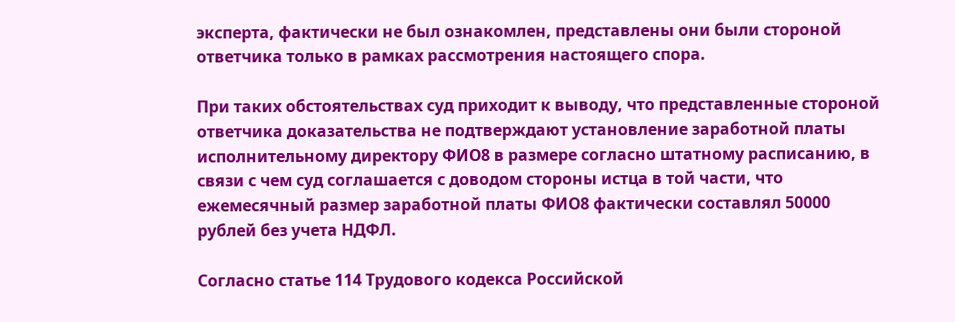эксперта, фактически не был ознакомлен, представлены они были стороной ответчика только в рамках рассмотрения настоящего спора.

При таких обстоятельствах суд приходит к выводу, что представленные стороной ответчика доказательства не подтверждают установление заработной платы исполнительному директору ФИО8 в размере согласно штатному расписанию, в связи с чем суд соглашается с доводом стороны истца в той части, что ежемесячный размер заработной платы ФИО8 фактически составлял 50000 рублей без учета НДФЛ.

Согласно статье 114 Трудового кодекса Российской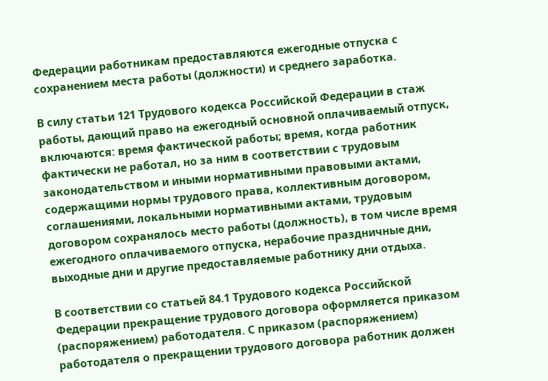Федерации работникам предоставляются ежегодные отпуска с сохранением места работы (должности) и среднего заработка.

В силу статьи 121 Трудового кодекса Российской Федерации в стаж работы, дающий право на ежегодный основной оплачиваемый отпуск, включаются: время фактической работы; время, когда работник фактически не работал, но за ним в соответствии с трудовым законодательством и иными нормативными правовыми актами, содержащими нормы трудового права, коллективным договором, соглашениями, локальными нормативными актами, трудовым договором сохранялось место работы (должность), в том числе время ежегодного оплачиваемого отпуска, нерабочие праздничные дни, выходные дни и другие предоставляемые работнику дни отдыха.

В соответствии со статьей 84.1 Трудового кодекса Российской Федерации прекращение трудового договора оформляется приказом (распоряжением) работодателя. С приказом (распоряжением) работодателя о прекращении трудового договора работник должен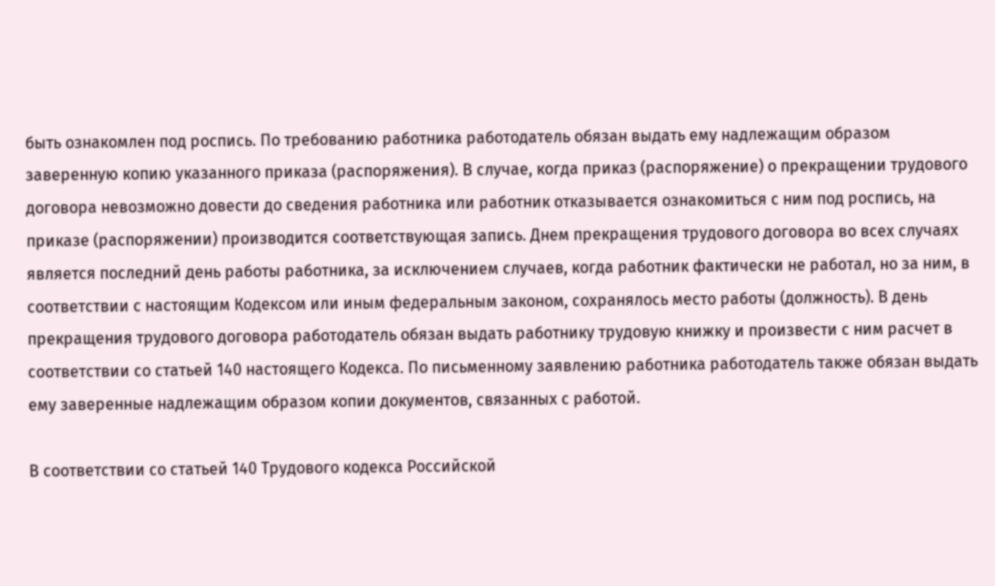быть ознакомлен под роспись. По требованию работника работодатель обязан выдать ему надлежащим образом заверенную копию указанного приказа (распоряжения). В случае, когда приказ (распоряжение) о прекращении трудового договора невозможно довести до сведения работника или работник отказывается ознакомиться с ним под роспись, на приказе (распоряжении) производится соответствующая запись. Днем прекращения трудового договора во всех случаях является последний день работы работника, за исключением случаев, когда работник фактически не работал, но за ним, в соответствии с настоящим Кодексом или иным федеральным законом, сохранялось место работы (должность). В день прекращения трудового договора работодатель обязан выдать работнику трудовую книжку и произвести с ним расчет в соответствии со статьей 140 настоящего Кодекса. По письменному заявлению работника работодатель также обязан выдать ему заверенные надлежащим образом копии документов, связанных с работой.

В соответствии со статьей 140 Трудового кодекса Российской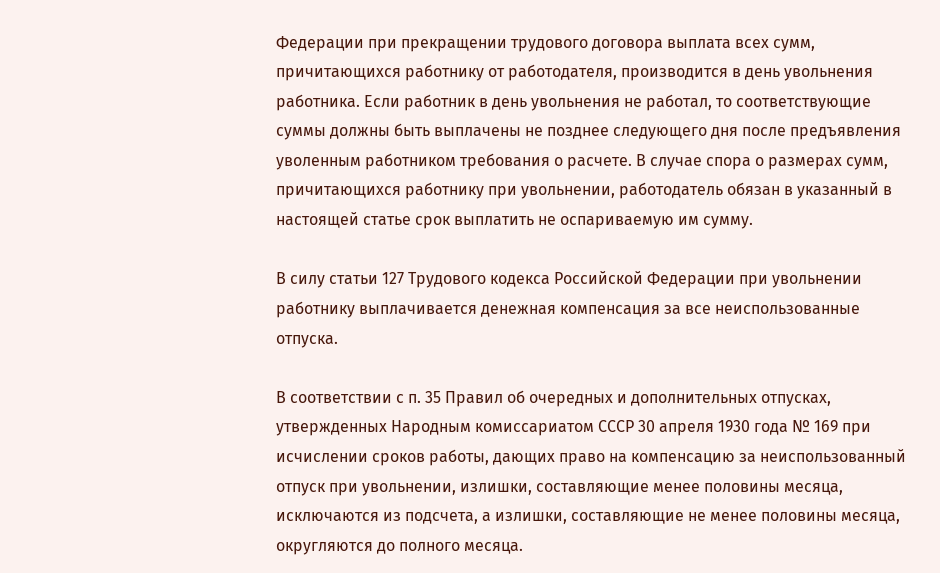Федерации при прекращении трудового договора выплата всех сумм, причитающихся работнику от работодателя, производится в день увольнения работника. Если работник в день увольнения не работал, то соответствующие суммы должны быть выплачены не позднее следующего дня после предъявления уволенным работником требования о расчете. В случае спора о размерах сумм, причитающихся работнику при увольнении, работодатель обязан в указанный в настоящей статье срок выплатить не оспариваемую им сумму.

В силу статьи 127 Трудового кодекса Российской Федерации при увольнении работнику выплачивается денежная компенсация за все неиспользованные отпуска.

В соответствии с п. 35 Правил об очередных и дополнительных отпусках, утвержденных Народным комиссариатом СССР 30 апреля 1930 года № 169 при исчислении сроков работы, дающих право на компенсацию за неиспользованный отпуск при увольнении, излишки, составляющие менее половины месяца, исключаются из подсчета, а излишки, составляющие не менее половины месяца, округляются до полного месяца.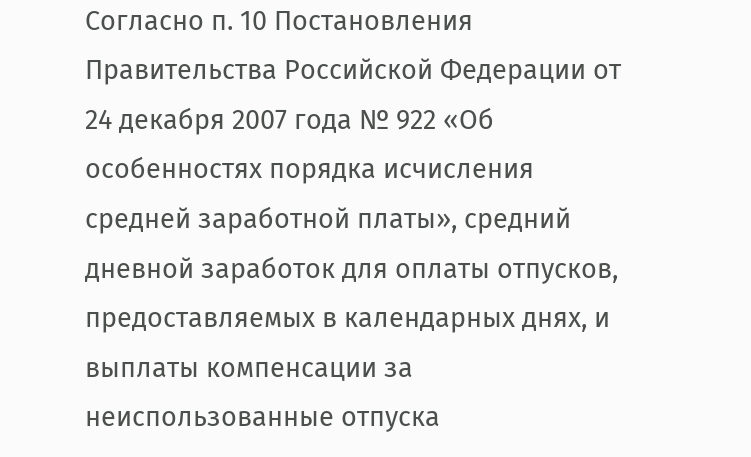Согласно п. 10 Постановления Правительства Российской Федерации от 24 декабря 2007 года № 922 «Об особенностях порядка исчисления средней заработной платы», средний дневной заработок для оплаты отпусков, предоставляемых в календарных днях, и выплаты компенсации за неиспользованные отпуска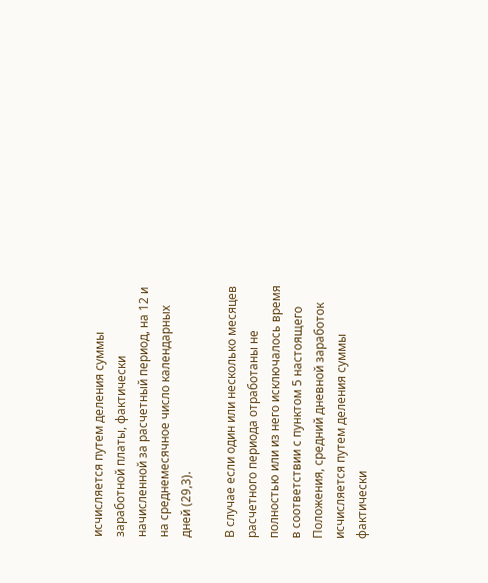исчисляется путем деления суммы заработной платы, фактически начисленной за расчетный период, на 12 и на среднемесячное число календарных дней (29,3).

В случае если один или несколько месяцев расчетного периода отработаны не полностью или из него исключалось время в соответствии с пунктом 5 настоящего Положения, средний дневной заработок исчисляется путем деления суммы фактически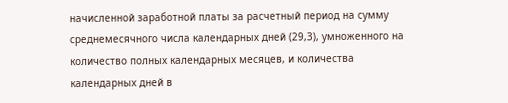начисленной заработной платы за расчетный период на сумму среднемесячного числа календарных дней (29,3), умноженного на количество полных календарных месяцев, и количества календарных дней в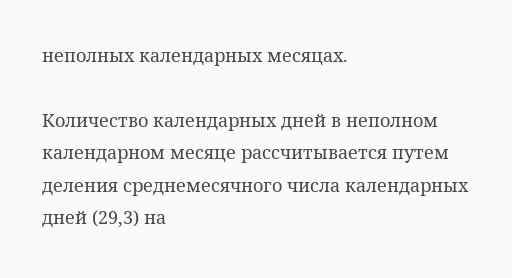неполных календарных месяцах.

Количество календарных дней в неполном календарном месяце рассчитывается путем деления среднемесячного числа календарных дней (29,3) на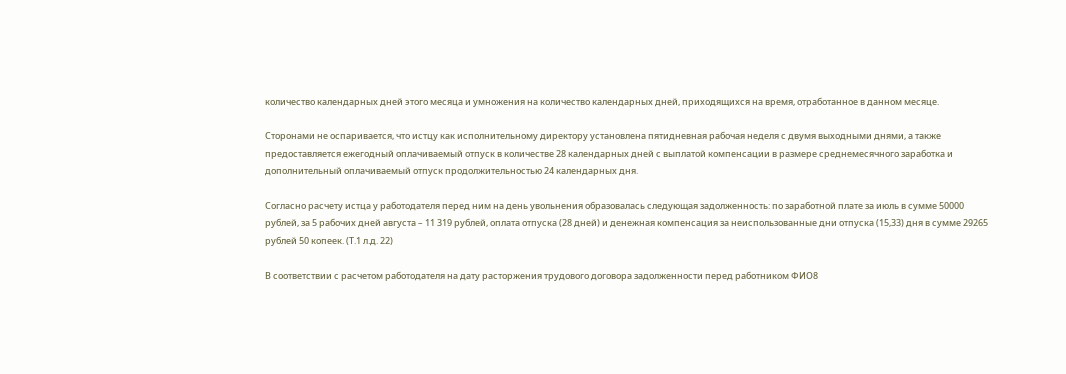количество календарных дней этого месяца и умножения на количество календарных дней, приходящихся на время, отработанное в данном месяце.

Сторонами не оспаривается, что истцу как исполнительному директору установлена пятидневная рабочая неделя с двумя выходными днями, а также предоставляется ежегодный оплачиваемый отпуск в количестве 28 календарных дней с выплатой компенсации в размере среднемесячного заработка и дополнительный оплачиваемый отпуск продолжительностью 24 календарных дня.

Согласно расчету истца у работодателя перед ним на день увольнения образовалась следующая задолженность: по заработной плате за июль в сумме 50000 рублей, за 5 рабочих дней августа – 11 319 рублей, оплата отпуска (28 дней) и денежная компенсация за неиспользованные дни отпуска (15,33) дня в сумме 29265 рублей 50 копеек. (Т.1 л.д. 22)

В соответствии с расчетом работодателя на дату расторжения трудового договора задолженности перед работником ФИО8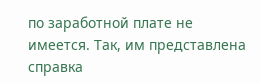по заработной плате не имеется. Так, им представлена справка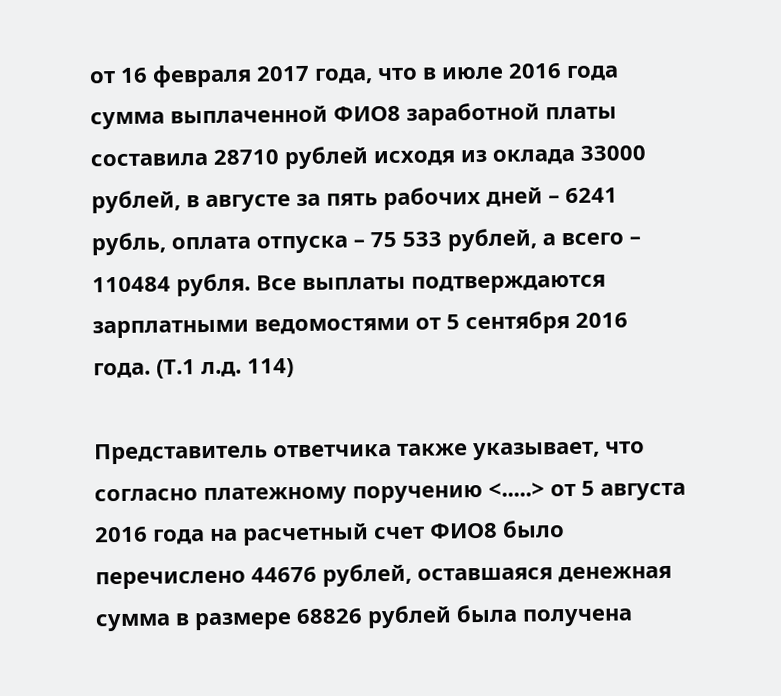от 16 февраля 2017 года, что в июле 2016 года сумма выплаченной ФИО8 заработной платы составила 28710 рублей исходя из оклада 33000 рублей, в августе за пять рабочих дней – 6241 рубль, оплата отпуска – 75 533 рублей, а всего – 110484 рубля. Все выплаты подтверждаются зарплатными ведомостями от 5 сентября 2016 года. (Т.1 л.д. 114)

Представитель ответчика также указывает, что согласно платежному поручению <.....> от 5 августа 2016 года на расчетный счет ФИО8 было перечислено 44676 рублей, оставшаяся денежная сумма в размере 68826 рублей была получена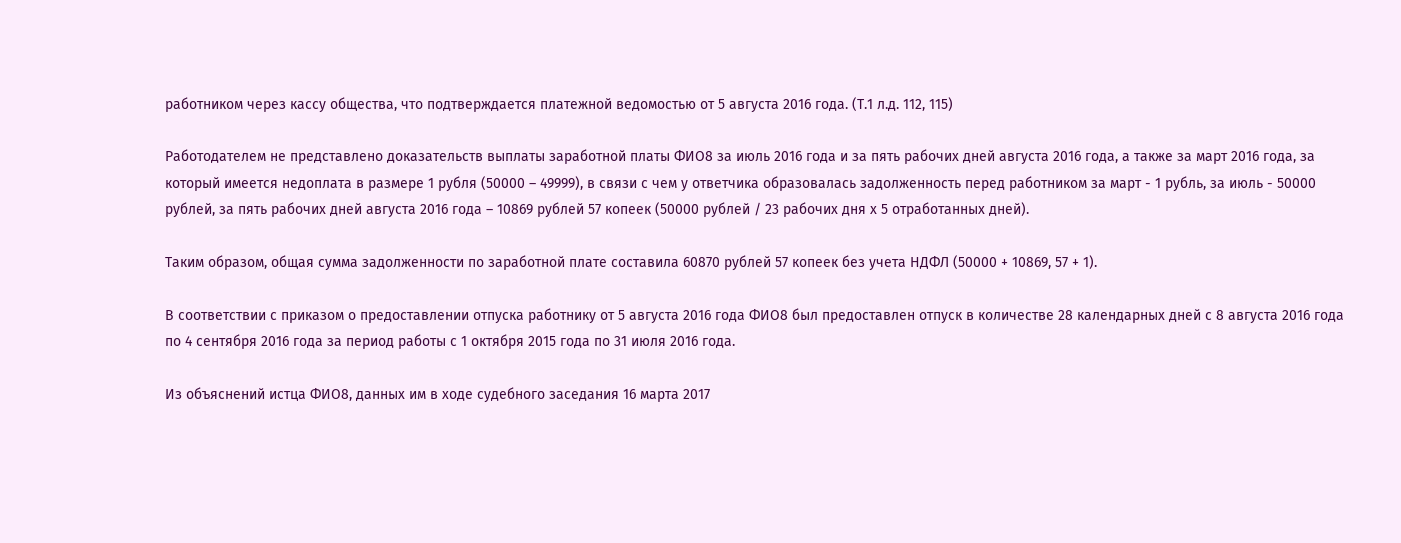работником через кассу общества, что подтверждается платежной ведомостью от 5 августа 2016 года. (Т.1 л.д. 112, 115)

Работодателем не представлено доказательств выплаты заработной платы ФИО8 за июль 2016 года и за пять рабочих дней августа 2016 года, а также за март 2016 года, за который имеется недоплата в размере 1 рубля (50000 – 49999), в связи с чем у ответчика образовалась задолженность перед работником за март - 1 рубль, за июль - 50000 рублей, за пять рабочих дней августа 2016 года – 10869 рублей 57 копеек (50000 рублей / 23 рабочих дня х 5 отработанных дней).

Таким образом, общая сумма задолженности по заработной плате составила 60870 рублей 57 копеек без учета НДФЛ (50000 + 10869, 57 + 1).

В соответствии с приказом о предоставлении отпуска работнику от 5 августа 2016 года ФИО8 был предоставлен отпуск в количестве 28 календарных дней с 8 августа 2016 года по 4 сентября 2016 года за период работы с 1 октября 2015 года по 31 июля 2016 года.

Из объяснений истца ФИО8, данных им в ходе судебного заседания 16 марта 2017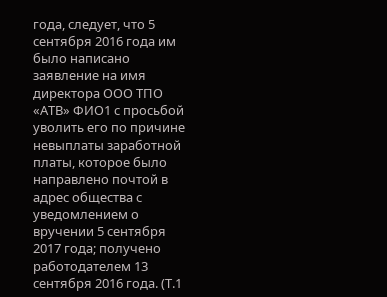года, следует, что 5 сентября 2016 года им было написано заявление на имя директора ООО ТПО «АТВ» ФИО1 с просьбой уволить его по причине невыплаты заработной платы, которое было направлено почтой в адрес общества с уведомлением о вручении 5 сентября 2017 года; получено работодателем 13 сентября 2016 года. (Т.1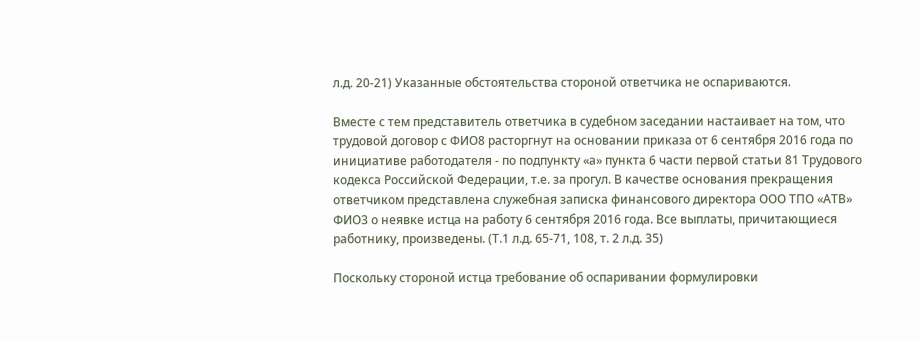л.д. 20-21) Указанные обстоятельства стороной ответчика не оспариваются.

Вместе с тем представитель ответчика в судебном заседании настаивает на том, что трудовой договор с ФИО8 расторгнут на основании приказа от 6 сентября 2016 года по инициативе работодателя - по подпункту «а» пункта 6 части первой статьи 81 Трудового кодекса Российской Федерации, т.е. за прогул. В качестве основания прекращения ответчиком представлена служебная записка финансового директора ООО ТПО «АТВ» ФИО3 о неявке истца на работу 6 сентября 2016 года. Все выплаты, причитающиеся работнику, произведены. (Т.1 л.д. 65-71, 108, т. 2 л.д. 35)

Поскольку стороной истца требование об оспаривании формулировки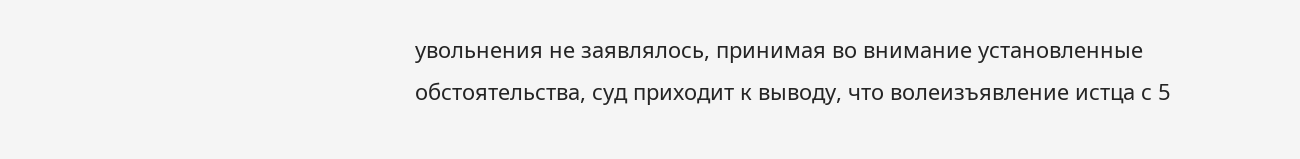увольнения не заявлялось, принимая во внимание установленные обстоятельства, суд приходит к выводу, что волеизъявление истца с 5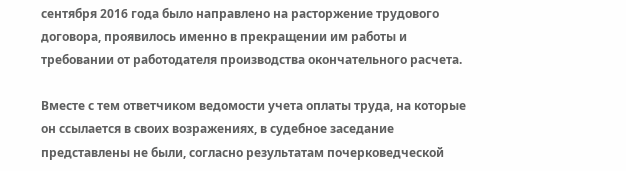сентября 2016 года было направлено на расторжение трудового договора, проявилось именно в прекращении им работы и требовании от работодателя производства окончательного расчета.

Вместе с тем ответчиком ведомости учета оплаты труда, на которые он ссылается в своих возражениях, в судебное заседание представлены не были, согласно результатам почерковедческой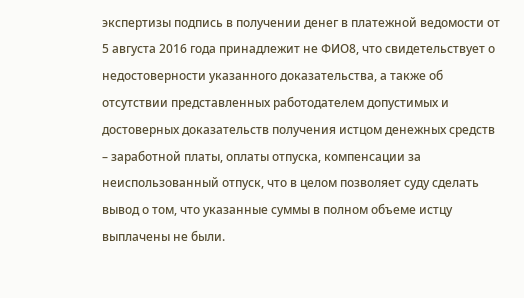экспертизы подпись в получении денег в платежной ведомости от 5 августа 2016 года принадлежит не ФИО8, что свидетельствует о недостоверности указанного доказательства, а также об отсутствии представленных работодателем допустимых и достоверных доказательств получения истцом денежных средств – заработной платы, оплаты отпуска, компенсации за неиспользованный отпуск, что в целом позволяет суду сделать вывод о том, что указанные суммы в полном объеме истцу выплачены не были.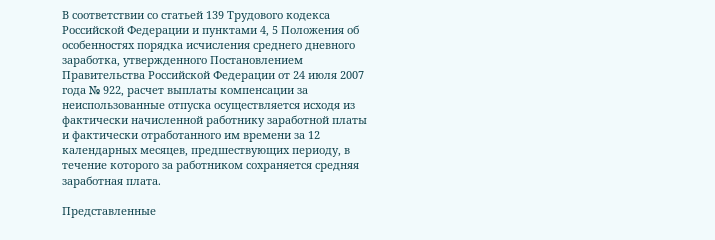В соответствии со статьей 139 Трудового кодекса Российской Федерации и пунктами 4, 5 Положения об особенностях порядка исчисления среднего дневного заработка, утвержденного Постановлением Правительства Российской Федерации от 24 июля 2007 года № 922, расчет выплаты компенсации за неиспользованные отпуска осуществляется исходя из фактически начисленной работнику заработной платы и фактически отработанного им времени за 12 календарных месяцев, предшествующих периоду, в течение которого за работником сохраняется средняя заработная плата.

Представленные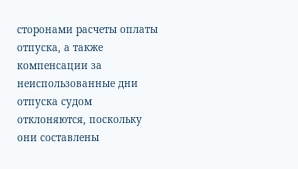сторонами расчеты оплаты отпуска, а также компенсации за неиспользованные дни отпуска судом отклоняются, поскольку они составлены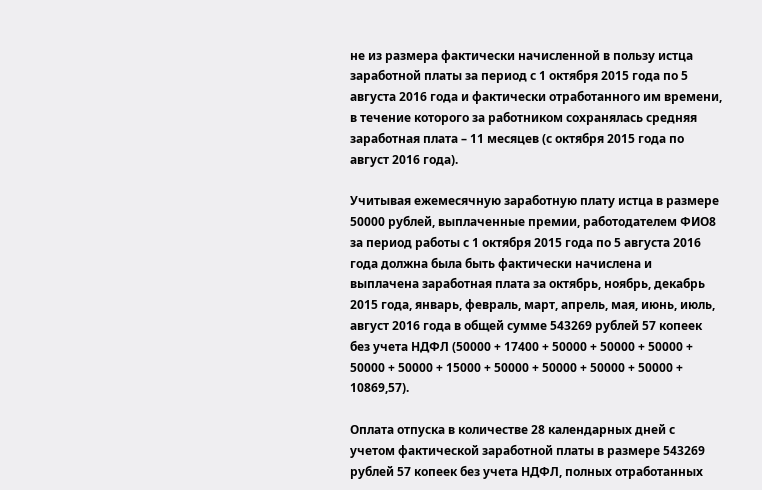не из размера фактически начисленной в пользу истца заработной платы за период с 1 октября 2015 года по 5 августа 2016 года и фактически отработанного им времени, в течение которого за работником сохранялась средняя заработная плата – 11 месяцев (с октября 2015 года по август 2016 года).

Учитывая ежемесячную заработную плату истца в размере 50000 рублей, выплаченные премии, работодателем ФИО8 за период работы с 1 октября 2015 года по 5 августа 2016 года должна была быть фактически начислена и выплачена заработная плата за октябрь, ноябрь, декабрь 2015 года, январь, февраль, март, апрель, мая, июнь, июль, август 2016 года в общей сумме 543269 рублей 57 копеек без учета НДФЛ (50000 + 17400 + 50000 + 50000 + 50000 + 50000 + 50000 + 15000 + 50000 + 50000 + 50000 + 50000 + 10869,57).

Оплата отпуска в количестве 28 календарных дней с учетом фактической заработной платы в размере 543269 рублей 57 копеек без учета НДФЛ, полных отработанных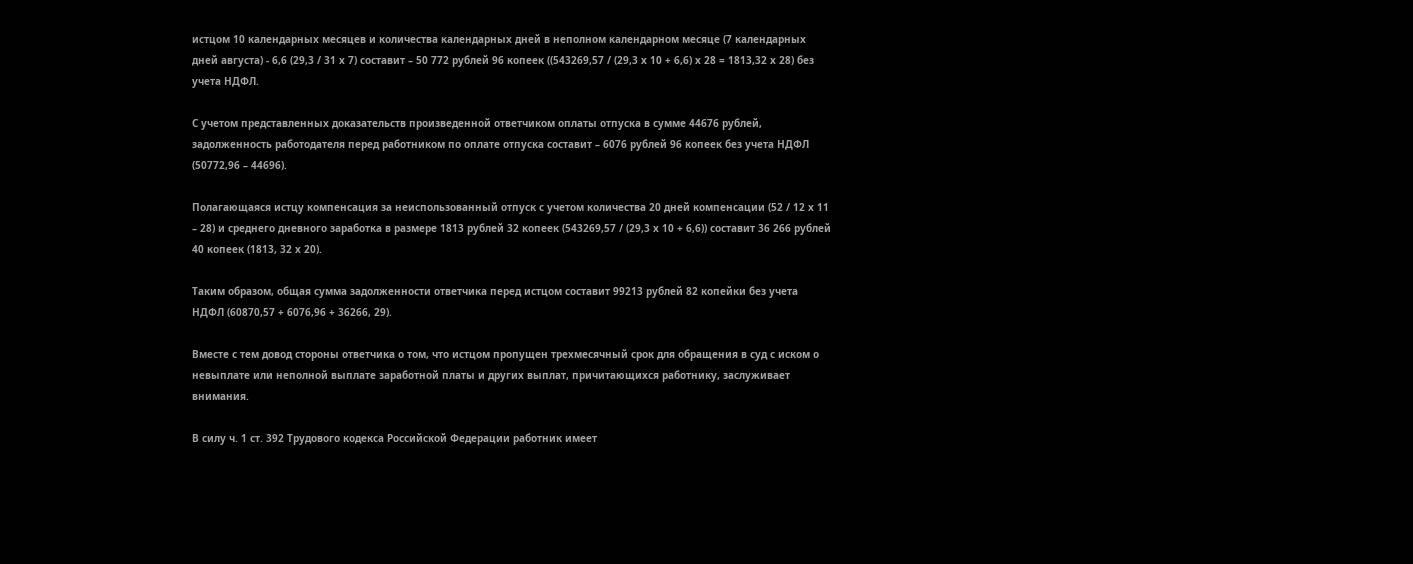истцом 10 календарных месяцев и количества календарных дней в неполном календарном месяце (7 календарных дней августа) - 6,6 (29,3 / 31 х 7) составит – 50 772 рублей 96 копеек ((543269,57 / (29,3 х 10 + 6,6) х 28 = 1813,32 х 28) без учета НДФЛ.

С учетом представленных доказательств произведенной ответчиком оплаты отпуска в сумме 44676 рублей, задолженность работодателя перед работником по оплате отпуска составит – 6076 рублей 96 копеек без учета НДФЛ (50772,96 – 44696).

Полагающаяся истцу компенсация за неиспользованный отпуск с учетом количества 20 дней компенсации (52 / 12 х 11 – 28) и среднего дневного заработка в размере 1813 рублей 32 копеек (543269,57 / (29,3 х 10 + 6,6)) составит 36 266 рублей 40 копеек (1813, 32 х 20).

Таким образом, общая сумма задолженности ответчика перед истцом составит 99213 рублей 82 копейки без учета НДФЛ (60870,57 + 6076,96 + 36266, 29).

Вместе с тем довод стороны ответчика о том, что истцом пропущен трехмесячный срок для обращения в суд с иском о невыплате или неполной выплате заработной платы и других выплат, причитающихся работнику, заслуживает внимания.

В силу ч. 1 ст. 392 Трудового кодекса Российской Федерации работник имеет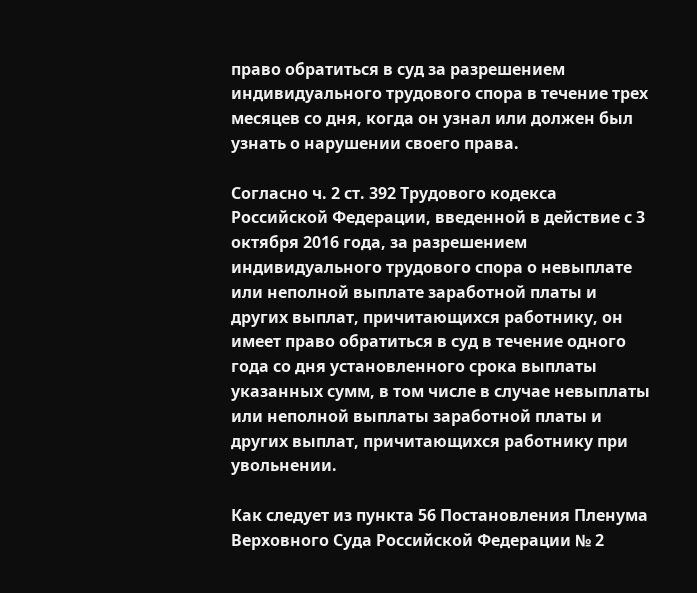право обратиться в суд за разрешением индивидуального трудового спора в течение трех месяцев со дня, когда он узнал или должен был узнать о нарушении своего права.

Согласно ч. 2 ст. 392 Трудового кодекса Российской Федерации, введенной в действие с 3 октября 2016 года, за разрешением индивидуального трудового спора о невыплате или неполной выплате заработной платы и других выплат, причитающихся работнику, он имеет право обратиться в суд в течение одного года со дня установленного срока выплаты указанных сумм, в том числе в случае невыплаты или неполной выплаты заработной платы и других выплат, причитающихся работнику при увольнении.

Как следует из пункта 56 Постановления Пленума Верховного Суда Российской Федерации № 2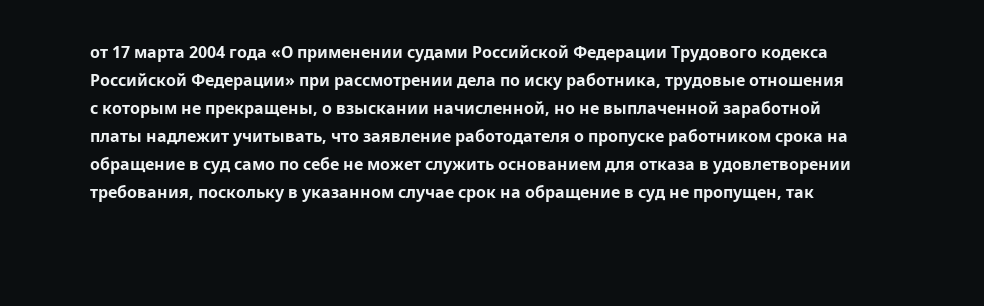от 17 марта 2004 года «О применении судами Российской Федерации Трудового кодекса Российской Федерации» при рассмотрении дела по иску работника, трудовые отношения с которым не прекращены, о взыскании начисленной, но не выплаченной заработной платы надлежит учитывать, что заявление работодателя о пропуске работником срока на обращение в суд само по себе не может служить основанием для отказа в удовлетворении требования, поскольку в указанном случае срок на обращение в суд не пропущен, так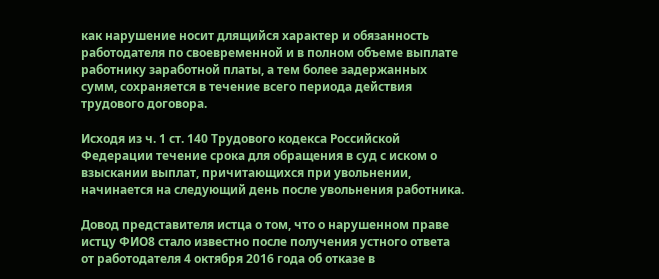как нарушение носит длящийся характер и обязанность работодателя по своевременной и в полном объеме выплате работнику заработной платы, а тем более задержанных сумм, сохраняется в течение всего периода действия трудового договора.

Исходя из ч. 1 ст. 140 Трудового кодекса Российской Федерации течение срока для обращения в суд с иском о взыскании выплат, причитающихся при увольнении, начинается на следующий день после увольнения работника.

Довод представителя истца о том, что о нарушенном праве истцу ФИО8 стало известно после получения устного ответа от работодателя 4 октября 2016 года об отказе в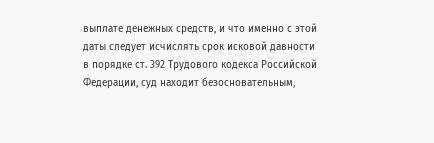выплате денежных средств, и что именно с этой даты следует исчислять срок исковой давности в порядке ст. 392 Трудового кодекса Российской Федерации, суд находит безосновательным,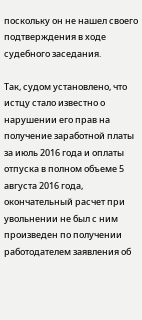поскольку он не нашел своего подтверждения в ходе судебного заседания.

Так, судом установлено, что истцу стало известно о нарушении его прав на получение заработной платы за июль 2016 года и оплаты отпуска в полном объеме 5 августа 2016 года, окончательный расчет при увольнении не был с ним произведен по получении работодателем заявления об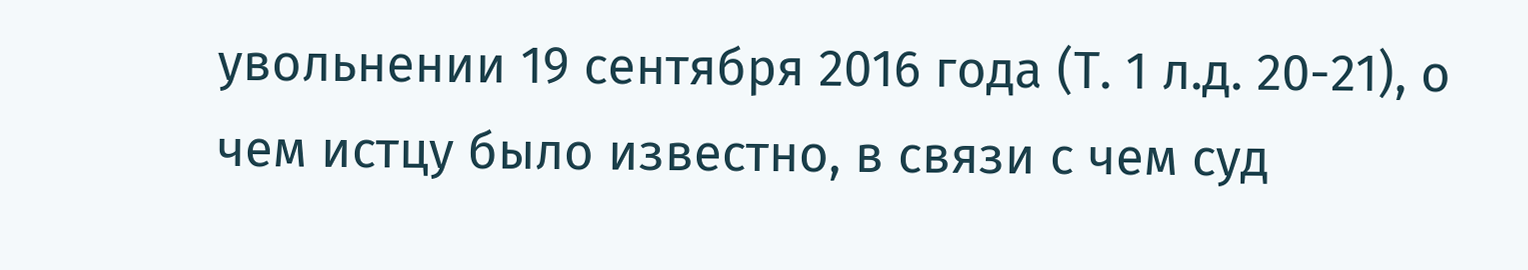увольнении 19 сентября 2016 года (Т. 1 л.д. 20-21), о чем истцу было известно, в связи с чем суд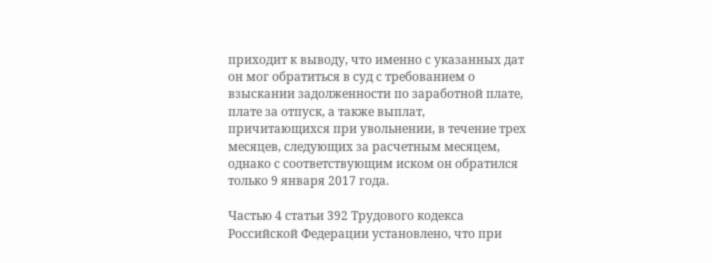приходит к выводу, что именно с указанных дат он мог обратиться в суд с требованием о взыскании задолженности по заработной плате, плате за отпуск, а также выплат, причитающихся при увольнении, в течение трех месяцев, следующих за расчетным месяцем, однако с соответствующим иском он обратился только 9 января 2017 года.

Частью 4 статьи 392 Трудового кодекса Российской Федерации установлено, что при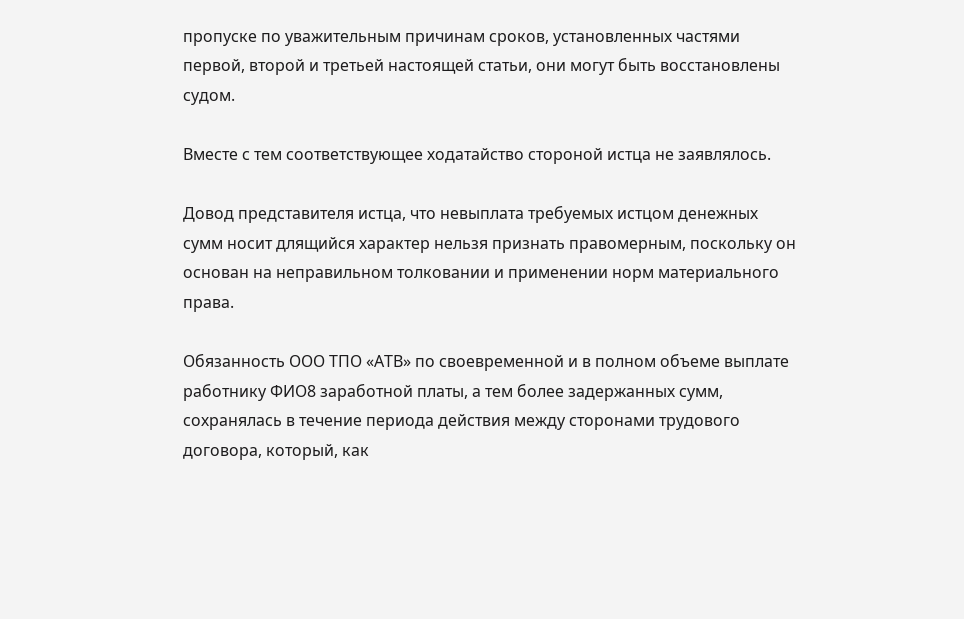пропуске по уважительным причинам сроков, установленных частями первой, второй и третьей настоящей статьи, они могут быть восстановлены судом.

Вместе с тем соответствующее ходатайство стороной истца не заявлялось.

Довод представителя истца, что невыплата требуемых истцом денежных сумм носит длящийся характер нельзя признать правомерным, поскольку он основан на неправильном толковании и применении норм материального права.

Обязанность ООО ТПО «АТВ» по своевременной и в полном объеме выплате работнику ФИО8 заработной платы, а тем более задержанных сумм, сохранялась в течение периода действия между сторонами трудового договора, который, как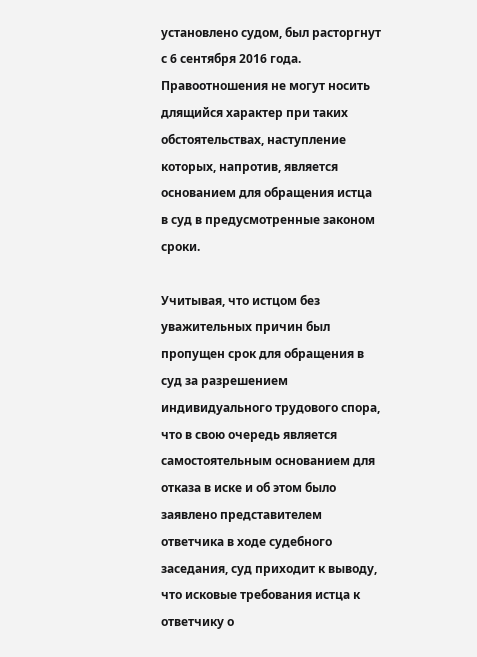установлено судом, был расторгнут с 6 сентября 2016 года. Правоотношения не могут носить длящийся характер при таких обстоятельствах, наступление которых, напротив, является основанием для обращения истца в суд в предусмотренные законом сроки.

Учитывая, что истцом без уважительных причин был пропущен срок для обращения в суд за разрешением индивидуального трудового спора, что в свою очередь является самостоятельным основанием для отказа в иске и об этом было заявлено представителем ответчика в ходе судебного заседания, суд приходит к выводу, что исковые требования истца к ответчику о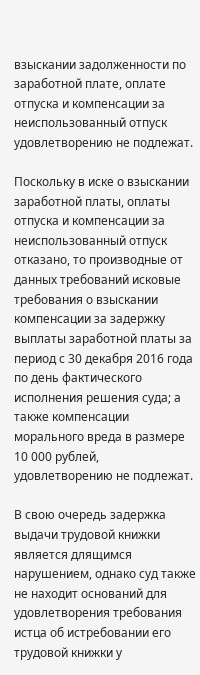взыскании задолженности по заработной плате, оплате отпуска и компенсации за неиспользованный отпуск удовлетворению не подлежат.

Поскольку в иске о взыскании заработной платы, оплаты отпуска и компенсации за неиспользованный отпуск отказано, то производные от данных требований исковые требования о взыскании компенсации за задержку выплаты заработной платы за период с 30 декабря 2016 года по день фактического исполнения решения суда; а также компенсации морального вреда в размере 10 000 рублей, удовлетворению не подлежат.

В свою очередь задержка выдачи трудовой книжки является длящимся нарушением, однако суд также не находит оснований для удовлетворения требования истца об истребовании его трудовой книжки у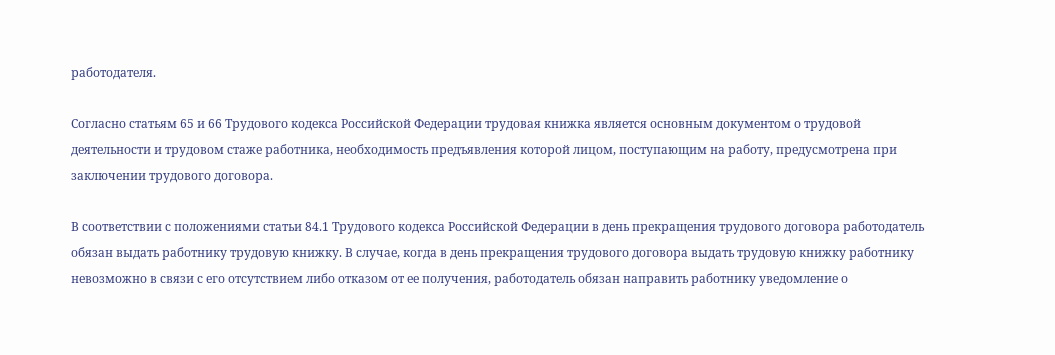работодателя.

Согласно статьям 65 и 66 Трудового кодекса Российской Федерации трудовая книжка является основным документом о трудовой деятельности и трудовом стаже работника, необходимость предъявления которой лицом, поступающим на работу, предусмотрена при заключении трудового договора.

В соответствии с положениями статьи 84.1 Трудового кодекса Российской Федерации в день прекращения трудового договора работодатель обязан выдать работнику трудовую книжку. В случае, когда в день прекращения трудового договора выдать трудовую книжку работнику невозможно в связи с его отсутствием либо отказом от ее получения, работодатель обязан направить работнику уведомление о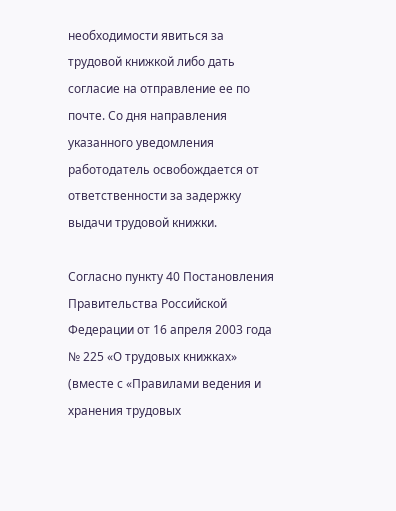необходимости явиться за трудовой книжкой либо дать согласие на отправление ее по почте. Со дня направления указанного уведомления работодатель освобождается от ответственности за задержку выдачи трудовой книжки.

Согласно пункту 40 Постановления Правительства Российской Федерации от 16 апреля 2003 года № 225 «О трудовых книжках» (вместе с «Правилами ведения и хранения трудовых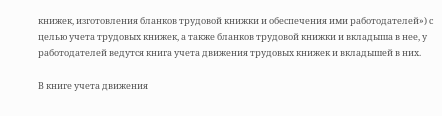книжек, изготовления бланков трудовой книжки и обеспечения ими работодателей») с целью учета трудовых книжек, а также бланков трудовой книжки и вкладыша в нее, у работодателей ведутся книга учета движения трудовых книжек и вкладышей в них.

В книге учета движения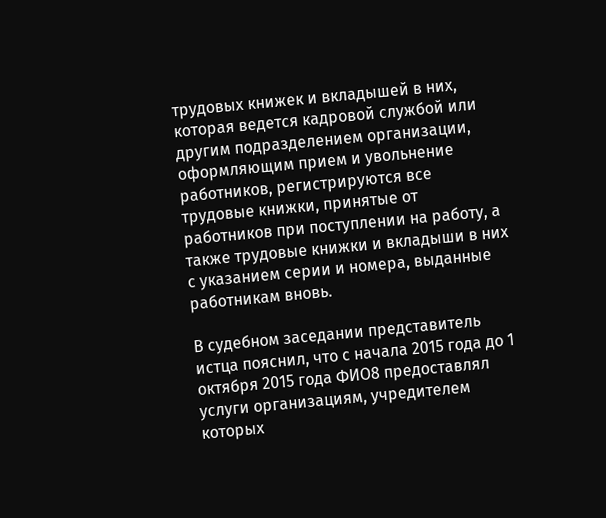трудовых книжек и вкладышей в них, которая ведется кадровой службой или другим подразделением организации, оформляющим прием и увольнение работников, регистрируются все трудовые книжки, принятые от работников при поступлении на работу, а также трудовые книжки и вкладыши в них с указанием серии и номера, выданные работникам вновь.

В судебном заседании представитель истца пояснил, что с начала 2015 года до 1 октября 2015 года ФИО8 предоставлял услуги организациям, учредителем которых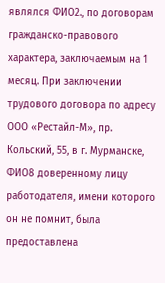являлся ФИО2., по договорам гражданско-правового характера, заключаемым на 1 месяц. При заключении трудового договора по адресу ООО «Рестайл-М», пр. Кольский, 55, в г. Мурманске, ФИО8 доверенному лицу работодателя, имени которого он не помнит, была предоставлена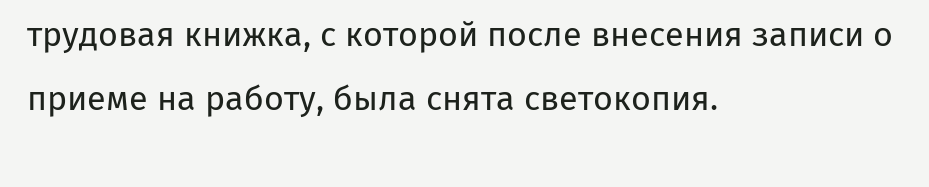трудовая книжка, с которой после внесения записи о приеме на работу, была снята светокопия.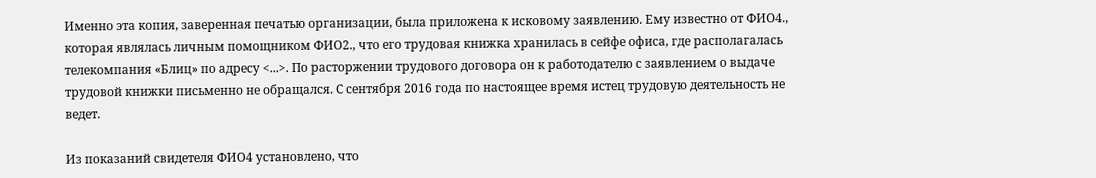Именно эта копия, заверенная печатью организации, была приложена к исковому заявлению. Ему известно от ФИО4., которая являлась личным помощником ФИО2., что его трудовая книжка хранилась в сейфе офиса, где располагалась телекомпания «Блиц» по адресу <...>. По расторжении трудового договора он к работодателю с заявлением о выдаче трудовой книжки письменно не обращался. С сентября 2016 года по настоящее время истец трудовую деятельность не ведет.

Из показаний свидетеля ФИО4 установлено, что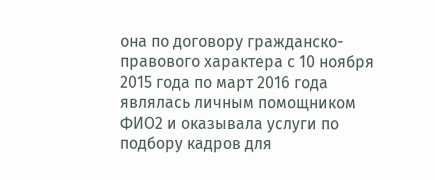она по договору гражданско-правового характера с 10 ноября 2015 года по март 2016 года являлась личным помощником ФИО2 и оказывала услуги по подбору кадров для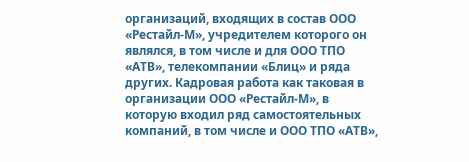организаций, входящих в состав ООО «Рестайл-М», учредителем которого он являлся, в том числе и для ООО ТПО «АТВ», телекомпании «Блиц» и ряда других. Кадровая работа как таковая в организации ООО «Рестайл-М», в которую входил ряд самостоятельных компаний, в том числе и ООО ТПО «АТВ»,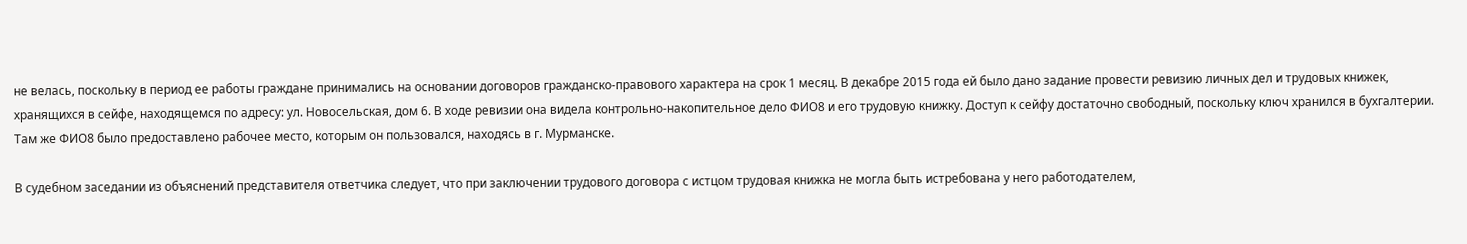не велась, поскольку в период ее работы граждане принимались на основании договоров гражданско-правового характера на срок 1 месяц. В декабре 2015 года ей было дано задание провести ревизию личных дел и трудовых книжек, хранящихся в сейфе, находящемся по адресу: ул. Новосельская, дом 6. В ходе ревизии она видела контрольно-накопительное дело ФИО8 и его трудовую книжку. Доступ к сейфу достаточно свободный, поскольку ключ хранился в бухгалтерии. Там же ФИО8 было предоставлено рабочее место, которым он пользовался, находясь в г. Мурманске.

В судебном заседании из объяснений представителя ответчика следует, что при заключении трудового договора с истцом трудовая книжка не могла быть истребована у него работодателем,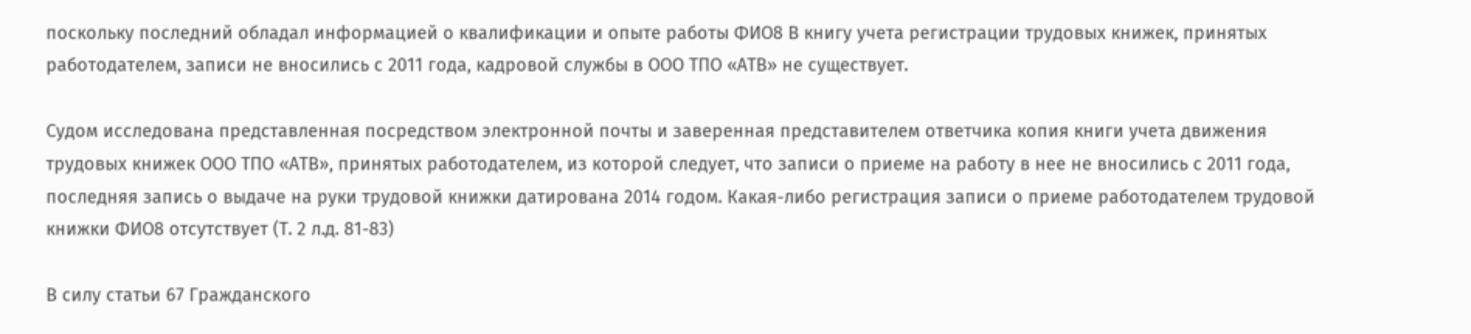поскольку последний обладал информацией о квалификации и опыте работы ФИО8 В книгу учета регистрации трудовых книжек, принятых работодателем, записи не вносились с 2011 года, кадровой службы в ООО ТПО «АТВ» не существует.

Судом исследована представленная посредством электронной почты и заверенная представителем ответчика копия книги учета движения трудовых книжек ООО ТПО «АТВ», принятых работодателем, из которой следует, что записи о приеме на работу в нее не вносились с 2011 года, последняя запись о выдаче на руки трудовой книжки датирована 2014 годом. Какая-либо регистрация записи о приеме работодателем трудовой книжки ФИО8 отсутствует (Т. 2 л.д. 81-83)

В силу статьи 67 Гражданского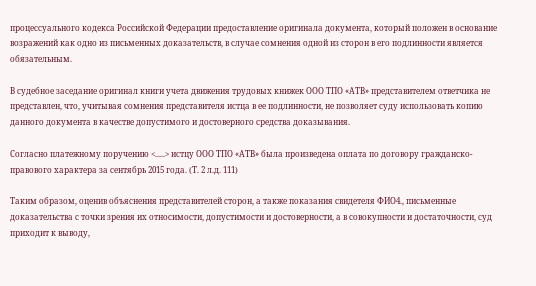процессуального кодекса Российской Федерации предоставление оригинала документа, который положен в основание возражений как одно из письменных доказательств, в случае сомнения одной из сторон в его подлинности является обязательным.

В судебное заседание оригинал книги учета движения трудовых книжек ООО ТПО «АТВ» представителем ответчика не представлен, что, учитывая сомнения представителя истца в ее подлинности, не позволяет суду использовать копию данного документа в качестве допустимого и достоверного средства доказывания.

Согласно платежному поручению <.....> истцу ООО ТПО «АТВ» была произведена оплата по договору гражданско-правового характера за сентябрь 2015 года. (Т. 2 л.д. 111)

Таким образом, оценив объяснения представителей сторон, а также показания свидетеля ФИО4., письменные доказательства с точки зрения их относимости, допустимости и достоверности, а в совокупности и достаточности, суд приходит к выводу,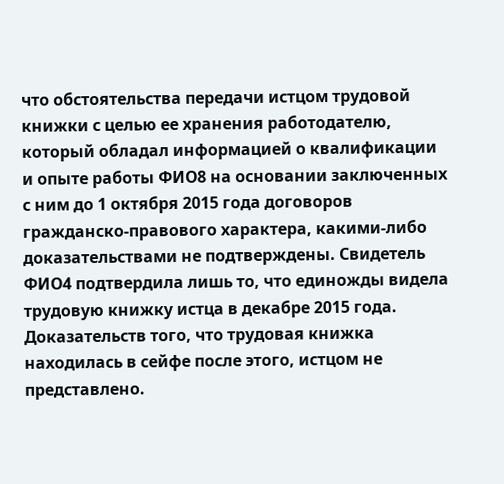что обстоятельства передачи истцом трудовой книжки с целью ее хранения работодателю, который обладал информацией о квалификации и опыте работы ФИО8 на основании заключенных с ним до 1 октября 2015 года договоров гражданско-правового характера, какими-либо доказательствами не подтверждены. Свидетель ФИО4 подтвердила лишь то, что единожды видела трудовую книжку истца в декабре 2015 года. Доказательств того, что трудовая книжка находилась в сейфе после этого, истцом не представлено.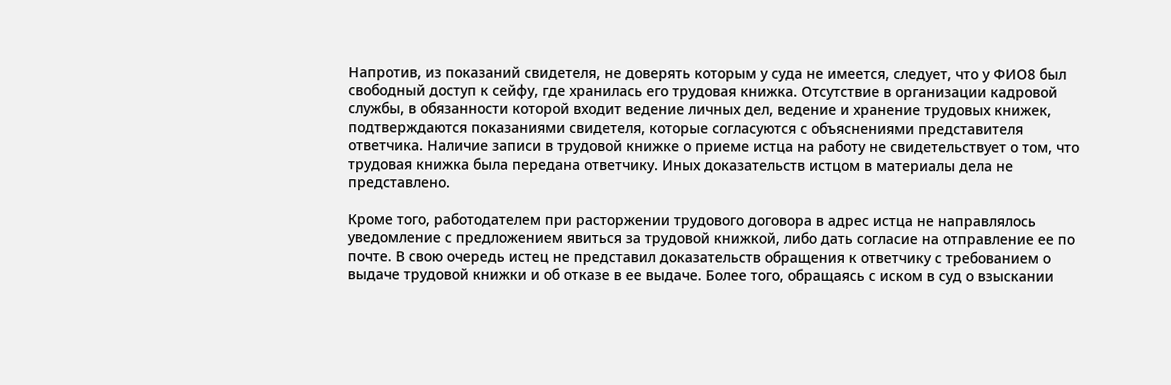Напротив, из показаний свидетеля, не доверять которым у суда не имеется, следует, что у ФИО8 был свободный доступ к сейфу, где хранилась его трудовая книжка. Отсутствие в организации кадровой службы, в обязанности которой входит ведение личных дел, ведение и хранение трудовых книжек, подтверждаются показаниями свидетеля, которые согласуются с объяснениями представителя ответчика. Наличие записи в трудовой книжке о приеме истца на работу не свидетельствует о том, что трудовая книжка была передана ответчику. Иных доказательств истцом в материалы дела не представлено.

Кроме того, работодателем при расторжении трудового договора в адрес истца не направлялось уведомление с предложением явиться за трудовой книжкой, либо дать согласие на отправление ее по почте. В свою очередь истец не представил доказательств обращения к ответчику с требованием о выдаче трудовой книжки и об отказе в ее выдаче. Более того, обращаясь с иском в суд о взыскании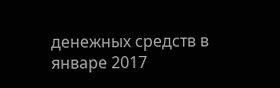денежных средств в январе 2017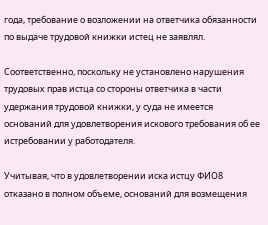года, требование о возложении на ответчика обязанности по выдаче трудовой книжки истец не заявлял.

Соответственно, поскольку не установлено нарушения трудовых прав истца со стороны ответчика в части удержания трудовой книжки, у суда не имеется оснований для удовлетворения искового требования об ее истребовании у работодателя.

Учитывая, что в удовлетворении иска истцу ФИО8 отказано в полном объеме, оснований для возмещения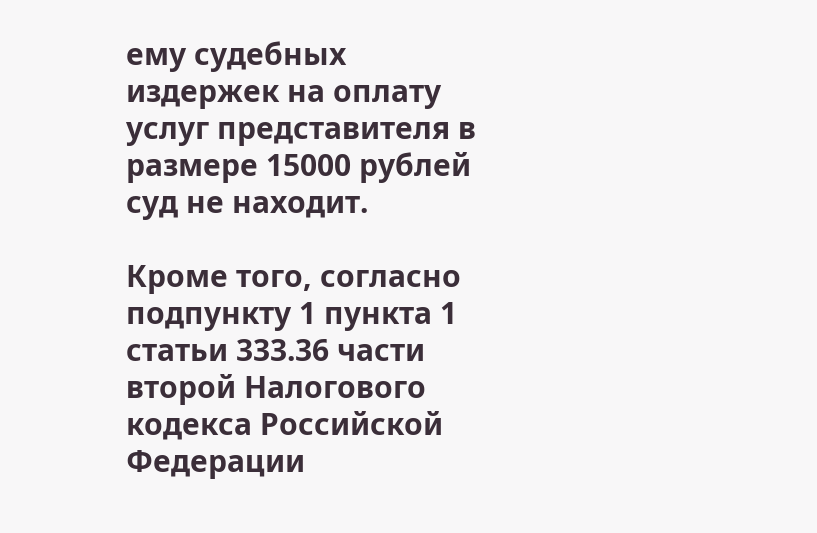ему судебных издержек на оплату услуг представителя в размере 15000 рублей суд не находит.

Кроме того, согласно подпункту 1 пункта 1 статьи 333.36 части второй Налогового кодекса Российской Федерации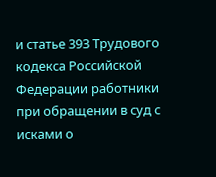и статье 393 Трудового кодекса Российской Федерации работники при обращении в суд с исками о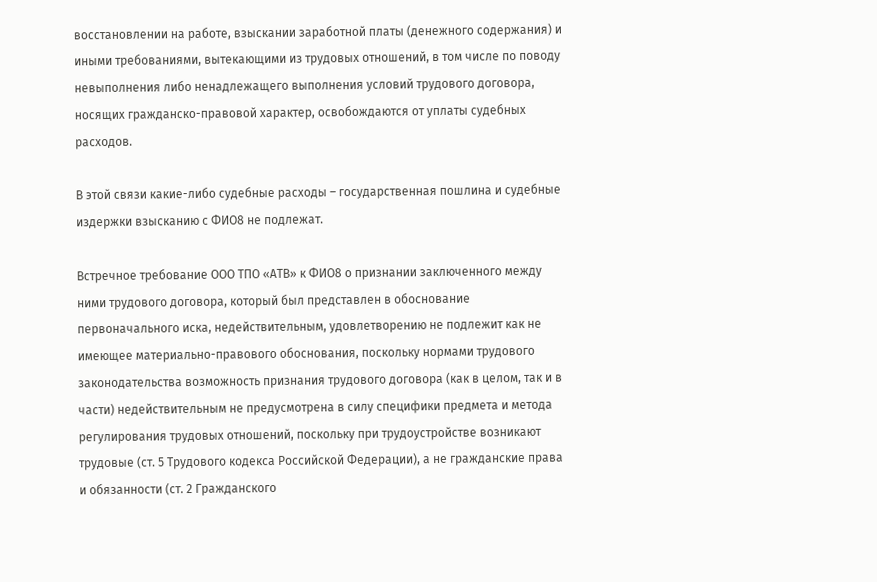восстановлении на работе, взыскании заработной платы (денежного содержания) и иными требованиями, вытекающими из трудовых отношений, в том числе по поводу невыполнения либо ненадлежащего выполнения условий трудового договора, носящих гражданско-правовой характер, освобождаются от уплаты судебных расходов.

В этой связи какие-либо судебные расходы – государственная пошлина и судебные издержки взысканию с ФИО8 не подлежат.

Встречное требование ООО ТПО «АТВ» к ФИО8 о признании заключенного между ними трудового договора, который был представлен в обоснование первоначального иска, недействительным, удовлетворению не подлежит как не имеющее материально-правового обоснования, поскольку нормами трудового законодательства возможность признания трудового договора (как в целом, так и в части) недействительным не предусмотрена в силу специфики предмета и метода регулирования трудовых отношений, поскольку при трудоустройстве возникают трудовые (ст. 5 Трудового кодекса Российской Федерации), а не гражданские права и обязанности (ст. 2 Гражданского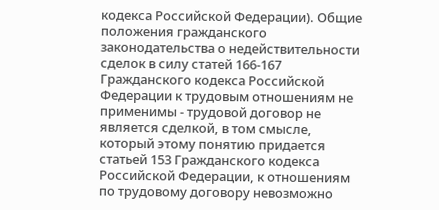кодекса Российской Федерации). Общие положения гражданского законодательства о недействительности сделок в силу статей 166-167 Гражданского кодекса Российской Федерации к трудовым отношениям не применимы - трудовой договор не является сделкой, в том смысле, который этому понятию придается статьей 153 Гражданского кодекса Российской Федерации, к отношениям по трудовому договору невозможно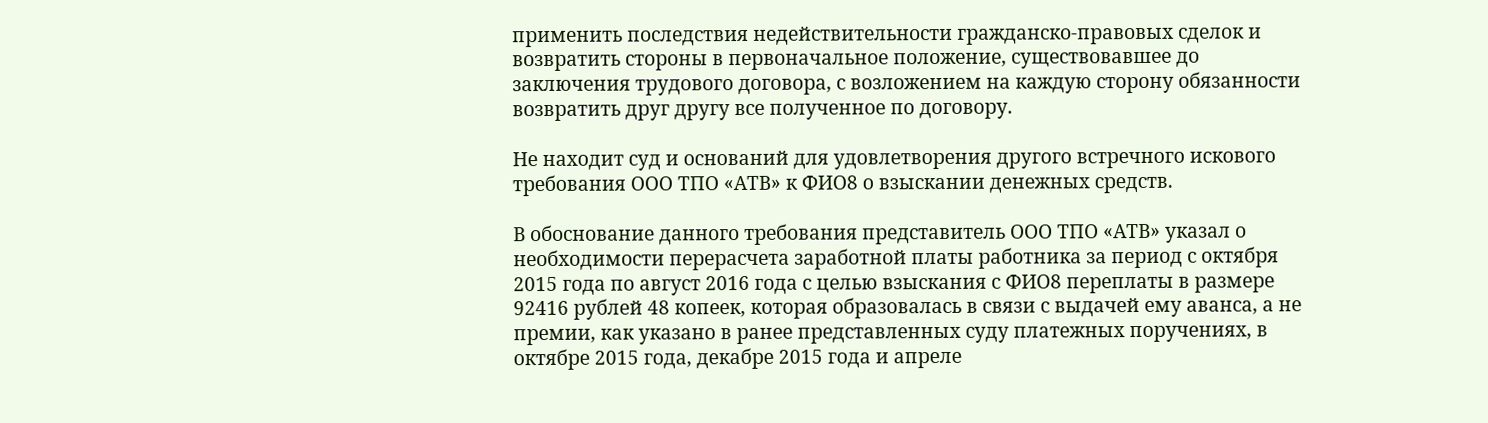применить последствия недействительности гражданско-правовых сделок и возвратить стороны в первоначальное положение, существовавшее до заключения трудового договора, с возложением на каждую сторону обязанности возвратить друг другу все полученное по договору.

Не находит суд и оснований для удовлетворения другого встречного искового требования ООО ТПО «АТВ» к ФИО8 о взыскании денежных средств.

В обоснование данного требования представитель ООО ТПО «АТВ» указал о необходимости перерасчета заработной платы работника за период с октября 2015 года по август 2016 года с целью взыскания с ФИО8 переплаты в размере 92416 рублей 48 копеек, которая образовалась в связи с выдачей ему аванса, а не премии, как указано в ранее представленных суду платежных поручениях, в октябре 2015 года, декабре 2015 года и апреле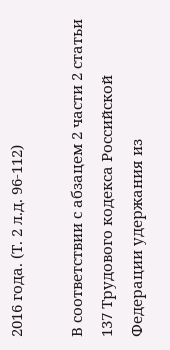2016 года. (Т. 2 л.д. 96-112)

В соответствии с абзацем 2 части 2 статьи 137 Трудового кодекса Российской Федерации удержания из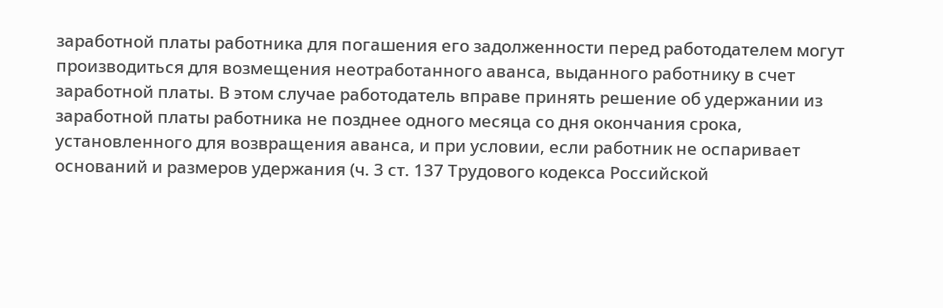заработной платы работника для погашения его задолженности перед работодателем могут производиться для возмещения неотработанного аванса, выданного работнику в счет заработной платы. В этом случае работодатель вправе принять решение об удержании из заработной платы работника не позднее одного месяца со дня окончания срока, установленного для возвращения аванса, и при условии, если работник не оспаривает оснований и размеров удержания (ч. 3 ст. 137 Трудового кодекса Российской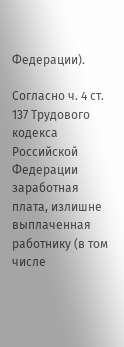Федерации).

Согласно ч. 4 ст. 137 Трудового кодекса Российской Федерации заработная плата, излишне выплаченная работнику (в том числе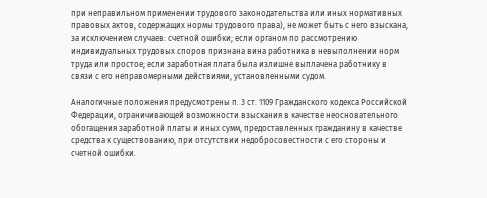при неправильном применении трудового законодательства или иных нормативных правовых актов, содержащих нормы трудового права), не может быть с него взыскана, за исключением случаев: счетной ошибки; если органом по рассмотрению индивидуальных трудовых споров признана вина работника в невыполнении норм труда или простое; если заработная плата была излишне выплачена работнику в связи с его неправомерными действиями, установленными судом.

Аналогичные положения предусмотрены п. 3 ст. 1109 Гражданского кодекса Российской Федерации, ограничивающей возможности взыскания в качестве неосновательного обогащения заработной платы и иных сумм, предоставленных гражданину в качестве средства к существованию, при отсутствии недобросовестности с его стороны и счетной ошибки.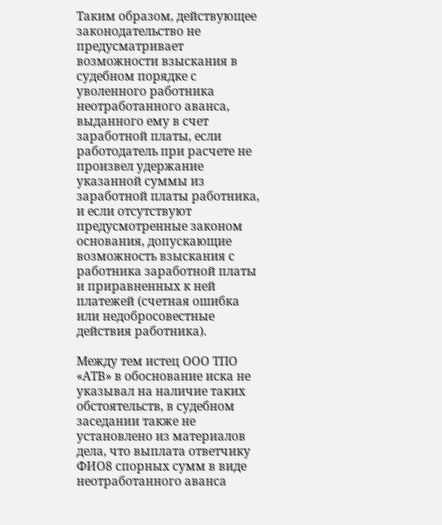Таким образом, действующее законодательство не предусматривает возможности взыскания в судебном порядке с уволенного работника неотработанного аванса, выданного ему в счет заработной платы, если работодатель при расчете не произвел удержание указанной суммы из заработной платы работника, и если отсутствуют предусмотренные законом основания, допускающие возможность взыскания с работника заработной платы и приравненных к ней платежей (счетная ошибка или недобросовестные действия работника).

Между тем истец ООО ТПО «АТВ» в обоснование иска не указывал на наличие таких обстоятельств, в судебном заседании также не установлено из материалов дела, что выплата ответчику ФИО8 спорных сумм в виде неотработанного аванса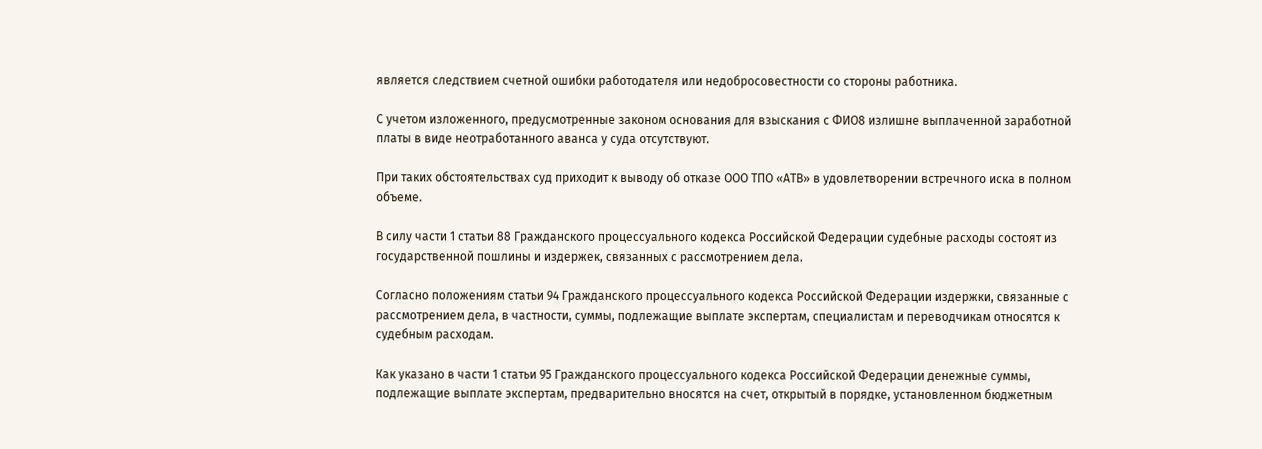является следствием счетной ошибки работодателя или недобросовестности со стороны работника.

С учетом изложенного, предусмотренные законом основания для взыскания с ФИО8 излишне выплаченной заработной платы в виде неотработанного аванса у суда отсутствуют.

При таких обстоятельствах суд приходит к выводу об отказе ООО ТПО «АТВ» в удовлетворении встречного иска в полном объеме.

В силу части 1 статьи 88 Гражданского процессуального кодекса Российской Федерации судебные расходы состоят из государственной пошлины и издержек, связанных с рассмотрением дела.

Согласно положениям статьи 94 Гражданского процессуального кодекса Российской Федерации издержки, связанные с рассмотрением дела, в частности, суммы, подлежащие выплате экспертам, специалистам и переводчикам относятся к судебным расходам.

Как указано в части 1 статьи 95 Гражданского процессуального кодекса Российской Федерации денежные суммы, подлежащие выплате экспертам, предварительно вносятся на счет, открытый в порядке, установленном бюджетным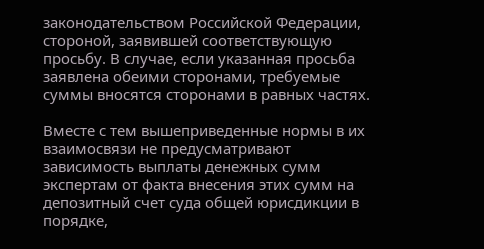законодательством Российской Федерации, стороной, заявившей соответствующую просьбу. В случае, если указанная просьба заявлена обеими сторонами, требуемые суммы вносятся сторонами в равных частях.

Вместе с тем вышеприведенные нормы в их взаимосвязи не предусматривают зависимость выплаты денежных сумм экспертам от факта внесения этих сумм на депозитный счет суда общей юрисдикции в порядке,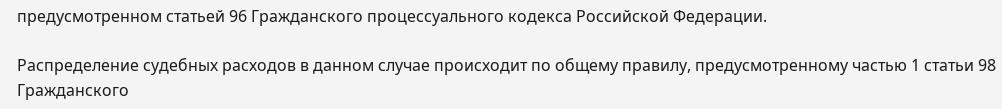предусмотренном статьей 96 Гражданского процессуального кодекса Российской Федерации.

Распределение судебных расходов в данном случае происходит по общему правилу, предусмотренному частью 1 статьи 98 Гражданского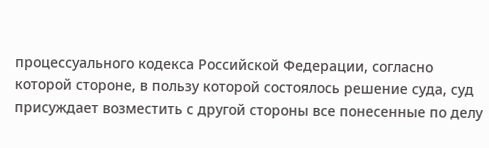процессуального кодекса Российской Федерации, согласно которой стороне, в пользу которой состоялось решение суда, суд присуждает возместить с другой стороны все понесенные по делу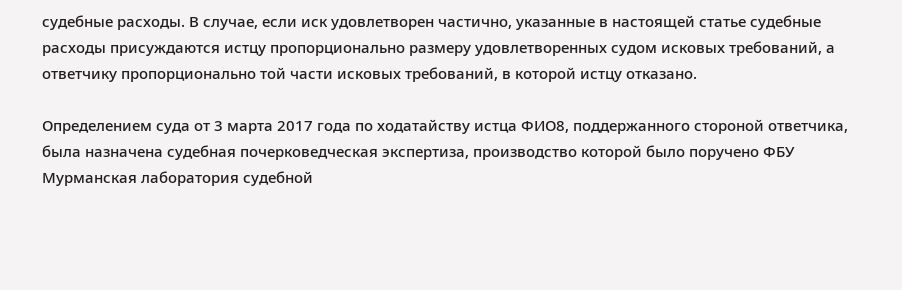судебные расходы. В случае, если иск удовлетворен частично, указанные в настоящей статье судебные расходы присуждаются истцу пропорционально размеру удовлетворенных судом исковых требований, а ответчику пропорционально той части исковых требований, в которой истцу отказано.

Определением суда от 3 марта 2017 года по ходатайству истца ФИО8, поддержанного стороной ответчика, была назначена судебная почерковедческая экспертиза, производство которой было поручено ФБУ Мурманская лаборатория судебной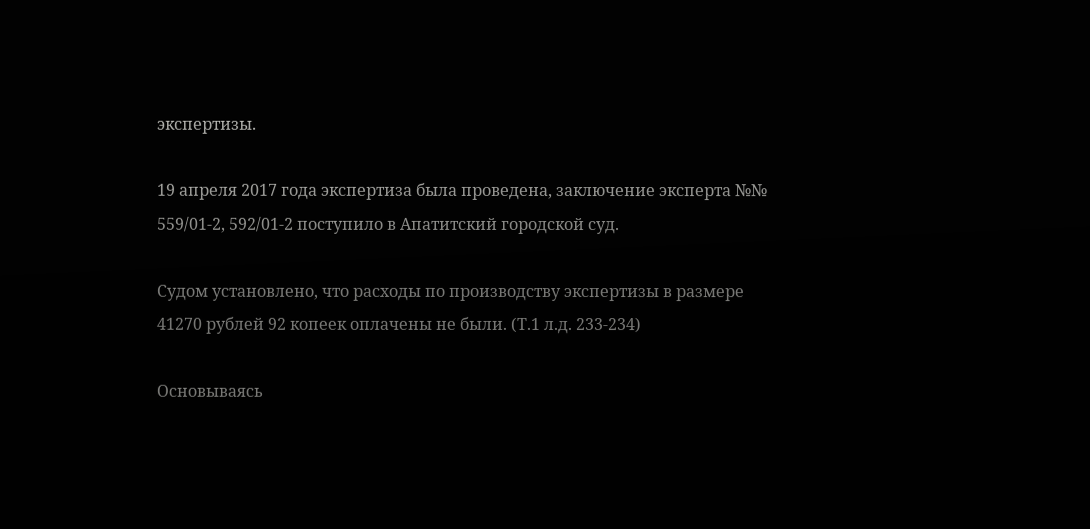экспертизы.

19 апреля 2017 года экспертиза была проведена, заключение эксперта №№ 559/01-2, 592/01-2 поступило в Апатитский городской суд.

Судом установлено, что расходы по производству экспертизы в размере 41270 рублей 92 копеек оплачены не были. (Т.1 л.д. 233-234)

Основываясь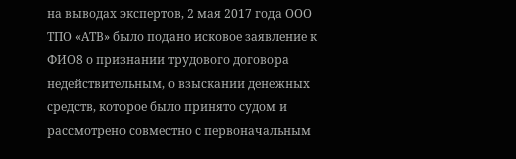на выводах экспертов, 2 мая 2017 года ООО ТПО «АТВ» было подано исковое заявление к ФИО8 о признании трудового договора недействительным, о взыскании денежных средств, которое было принято судом и рассмотрено совместно с первоначальным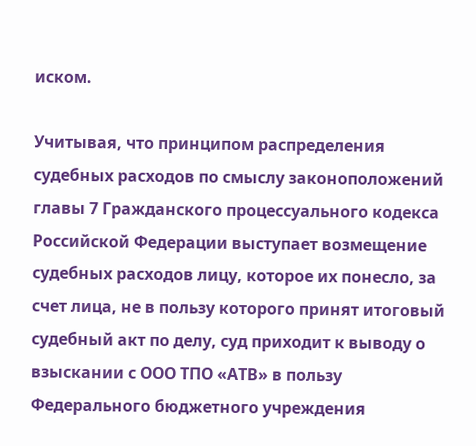иском.

Учитывая, что принципом распределения судебных расходов по смыслу законоположений главы 7 Гражданского процессуального кодекса Российской Федерации выступает возмещение судебных расходов лицу, которое их понесло, за счет лица, не в пользу которого принят итоговый судебный акт по делу, суд приходит к выводу о взыскании с ООО ТПО «АТВ» в пользу Федерального бюджетного учреждения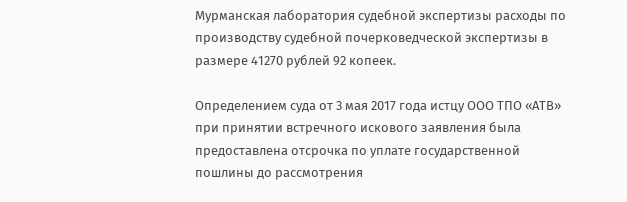Мурманская лаборатория судебной экспертизы расходы по производству судебной почерковедческой экспертизы в размере 41270 рублей 92 копеек.

Определением суда от 3 мая 2017 года истцу ООО ТПО «АТВ» при принятии встречного искового заявления была предоставлена отсрочка по уплате государственной пошлины до рассмотрения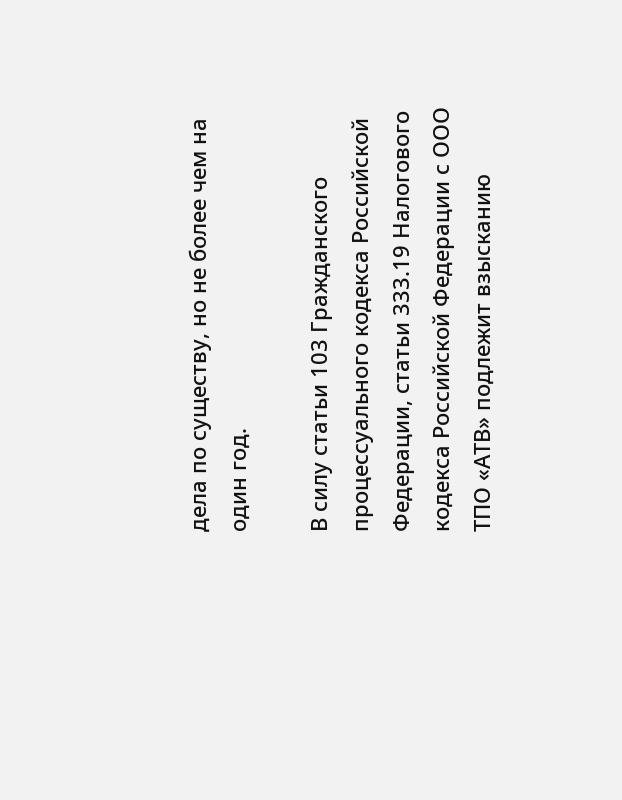дела по существу, но не более чем на один год.

В силу статьи 103 Гражданского процессуального кодекса Российской Федерации, статьи 333.19 Налогового кодекса Российской Федерации с ООО ТПО «АТВ» подлежит взысканию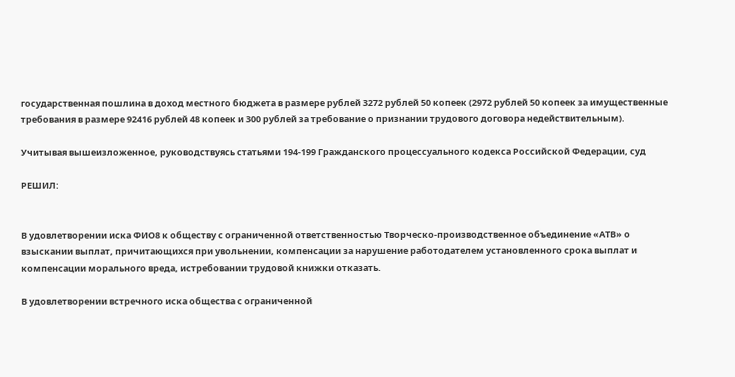государственная пошлина в доход местного бюджета в размере рублей 3272 рублей 50 копеек (2972 рублей 50 копеек за имущественные требования в размере 92416 рублей 48 копеек и 300 рублей за требование о признании трудового договора недействительным).

Учитывая вышеизложенное, руководствуясь статьями 194-199 Гражданского процессуального кодекса Российской Федерации, суд

РЕШИЛ:


В удовлетворении иска ФИО8 к обществу с ограниченной ответственностью Творческо-производственное объединение «АТВ» о взыскании выплат, причитающихся при увольнении, компенсации за нарушение работодателем установленного срока выплат и компенсации морального вреда, истребовании трудовой книжки отказать.

В удовлетворении встречного иска общества с ограниченной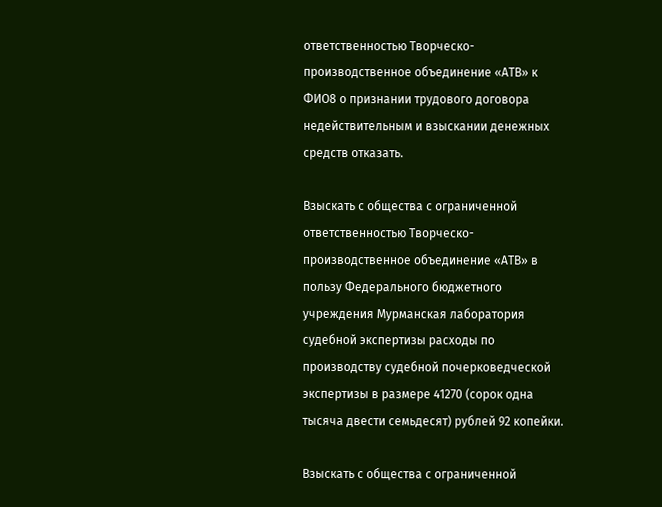ответственностью Творческо-производственное объединение «АТВ» к ФИО8 о признании трудового договора недействительным и взыскании денежных средств отказать.

Взыскать с общества с ограниченной ответственностью Творческо-производственное объединение «АТВ» в пользу Федерального бюджетного учреждения Мурманская лаборатория судебной экспертизы расходы по производству судебной почерковедческой экспертизы в размере 41270 (сорок одна тысяча двести семьдесят) рублей 92 копейки.

Взыскать с общества с ограниченной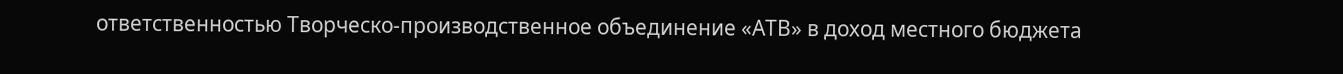ответственностью Творческо-производственное объединение «АТВ» в доход местного бюджета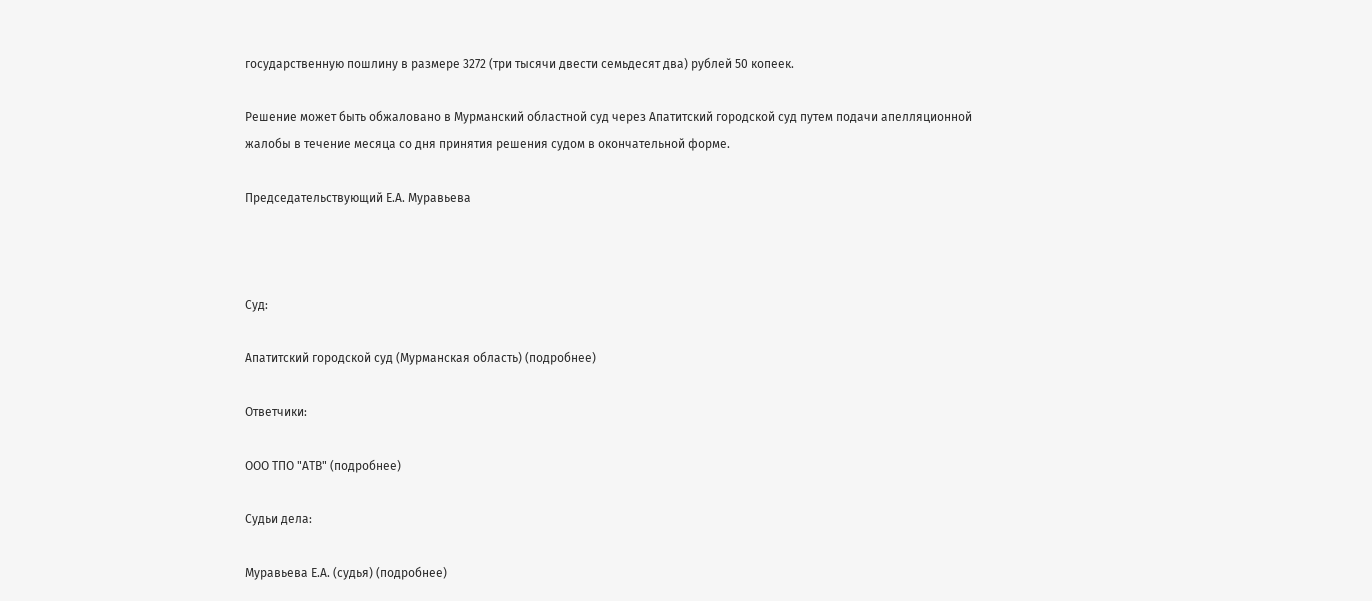государственную пошлину в размере 3272 (три тысячи двести семьдесят два) рублей 50 копеек.

Решение может быть обжаловано в Мурманский областной суд через Апатитский городской суд путем подачи апелляционной жалобы в течение месяца со дня принятия решения судом в окончательной форме.

Председательствующий Е.А. Муравьева



Суд:

Апатитский городской суд (Мурманская область) (подробнее)

Ответчики:

ООО ТПО "АТВ" (подробнее)

Судьи дела:

Муравьева Е.А. (судья) (подробнее)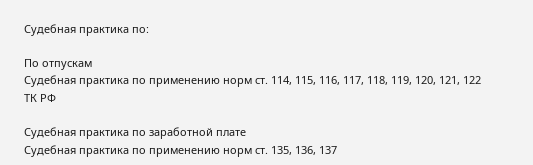Судебная практика по:

По отпускам
Судебная практика по применению норм ст. 114, 115, 116, 117, 118, 119, 120, 121, 122 ТК РФ

Судебная практика по заработной плате
Судебная практика по применению норм ст. 135, 136, 137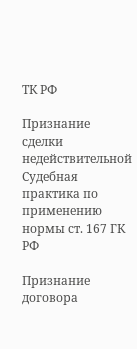ТК РФ

Признание сделки недействительной
Судебная практика по применению нормы ст. 167 ГК РФ

Признание договора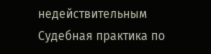недействительным
Судебная практика по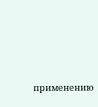применению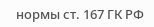нормы ст. 167 ГК РФ